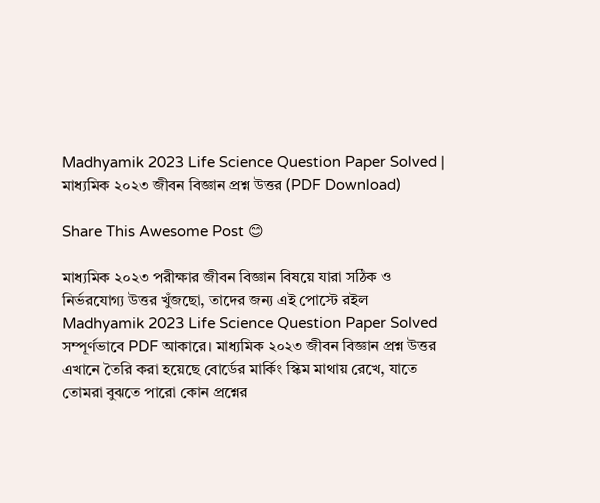Madhyamik 2023 Life Science Question Paper Solved | মাধ্যমিক ২০২৩ জীবন বিজ্ঞান প্রশ্ন উত্তর (PDF Download)

Share This Awesome Post 😊

মাধ্যমিক ২০২৩ পরীক্ষার জীবন বিজ্ঞান বিষয়ে যারা সঠিক ও নির্ভরযোগ্য উত্তর খুঁজছো, তাদের জন্য এই পোস্টে রইল Madhyamik 2023 Life Science Question Paper Solved সম্পূর্ণভাবে PDF আকারে। মাধ্যমিক ২০২৩ জীবন বিজ্ঞান প্রশ্ন উত্তর এখানে তৈরি করা হয়েছে বোর্ডের মার্কিং স্কিম মাথায় রেখে, যাতে তোমরা বুঝতে পারো কোন প্রশ্নের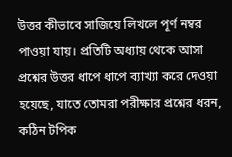উত্তর কীভাবে সাজিয়ে লিখলে পূর্ণ নম্বর পাওয়া যায়। প্রতিটি অধ্যায় থেকে আসা প্রশ্নের উত্তর ধাপে ধাপে ব্যাখ্যা করে দেওয়া হয়েছে, যাতে তোমরা পরীক্ষার প্রশ্নের ধরন, কঠিন টপিক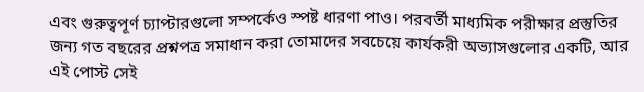এবং গুরুত্বপূর্ণ চ্যাপ্টারগুলো সম্পর্কেও স্পষ্ট ধারণা পাও। পরবর্তী মাধ্যমিক পরীক্ষার প্রস্তুতির জন্য গত বছরের প্রশ্নপত্র সমাধান করা তোমাদের সবচেয়ে কার্যকরী অভ্যাসগুলোর একটি, আর এই পোস্ট সেই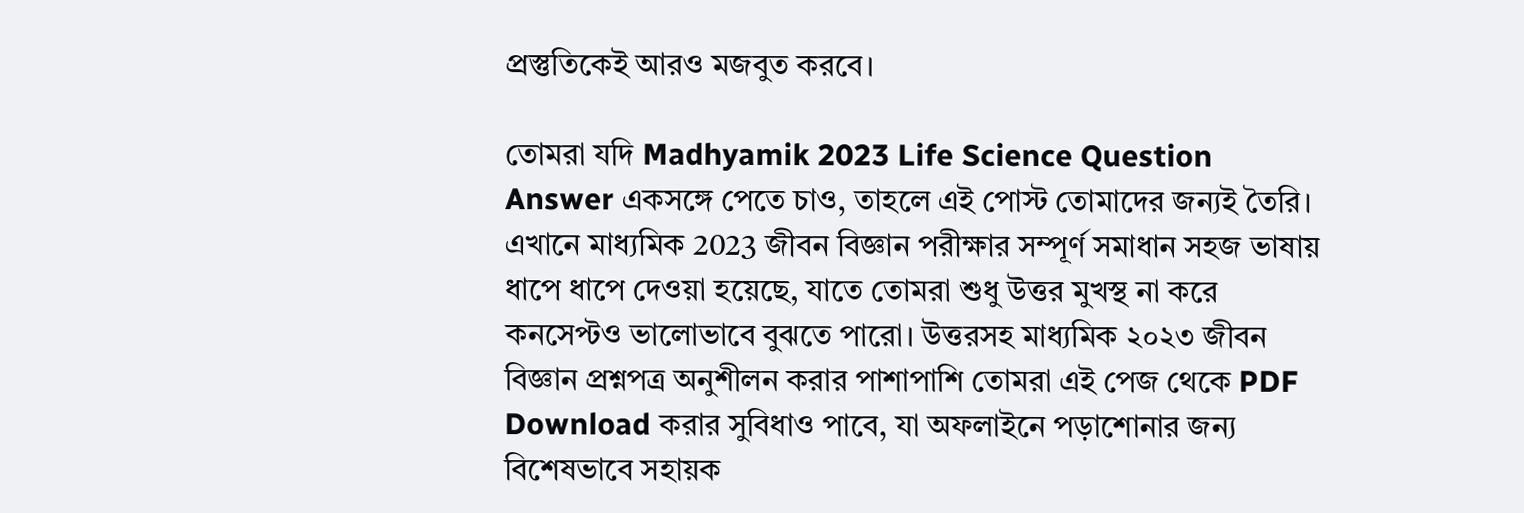প্রস্তুতিকেই আরও মজবুত করবে।

তোমরা যদি Madhyamik 2023 Life Science Question Answer একসঙ্গে পেতে চাও, তাহলে এই পোস্ট তোমাদের জন্যই তৈরি। এখানে মাধ্যমিক 2023 জীবন বিজ্ঞান পরীক্ষার সম্পূর্ণ সমাধান সহজ ভাষায় ধাপে ধাপে দেওয়া হয়েছে, যাতে তোমরা শুধু উত্তর মুখস্থ না করে কনসেপ্টও ভালোভাবে বুঝতে পারো। উত্তরসহ মাধ্যমিক ২০২৩ জীবন বিজ্ঞান প্রশ্নপত্র অনুশীলন করার পাশাপাশি তোমরা এই পেজ থেকে PDF Download করার সুবিধাও পাবে, যা অফলাইনে পড়াশোনার জন্য বিশেষভাবে সহায়ক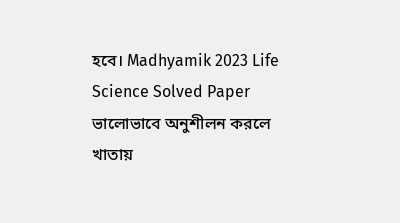হবে। Madhyamik 2023 Life Science Solved Paper ভালোভাবে অনুশীলন করলে খাতায়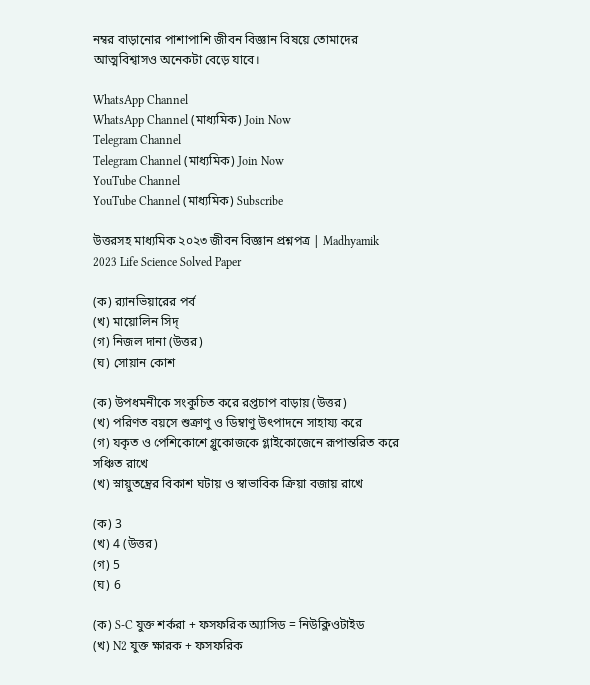নম্বর বাড়ানোর পাশাপাশি জীবন বিজ্ঞান বিষয়ে তোমাদের আত্মবিশ্বাসও অনেকটা বেড়ে যাবে।

WhatsApp Channel
WhatsApp Channel (মাধ্যমিক) Join Now
Telegram Channel
Telegram Channel (মাধ্যমিক) Join Now
YouTube Channel
YouTube Channel (মাধ্যমিক) Subscribe

উত্তরসহ মাধ্যমিক ২০২৩ জীবন বিজ্ঞান প্রশ্নপত্র | Madhyamik 2023 Life Science Solved Paper

(ক) র‍্যানভিয়ারের পর্ব
(খ) মায়োলিন সিদ্
(গ) নিজল দানা (উত্তর)
(ঘ) সোয়ান কোশ

(ক) উপধমনীকে সংকুচিত করে রপ্তচাপ বাড়ায় (উত্তর)
(খ) পরিণত বয়সে শুক্রাণু ও ডিম্বাণু উৎপাদনে সাহায্য করে
(গ) যকৃত ও পেশিকোশে গ্লুকোজকে গ্লাইকোজেনে রূপান্তরিত করে সঞ্চিত রাখে
(খ) স্নায়ুতন্ত্রের বিকাশ ঘটায় ও স্বাভাবিক ক্রিয়া বজায় রাখে

(ক) 3
(খ) 4 (উত্তর)
(গ) 5
(ঘ) 6

(ক) S-C যুক্ত শর্করা + ফসফরিক অ্যাসিড = নিউক্লিওটাইড
(খ) N2 যুক্ত ক্ষারক + ফসফরিক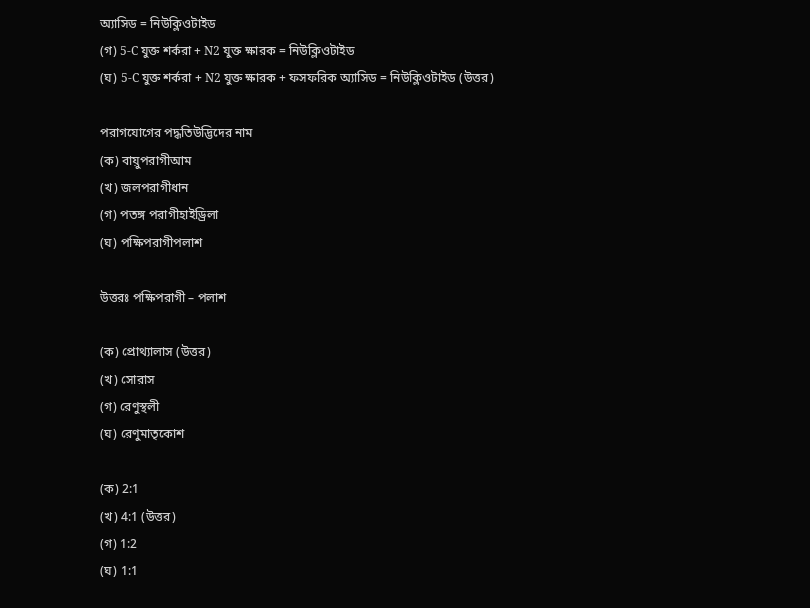অ্যাসিড = নিউক্লিওটাইড
(গ) 5-C যুক্ত শর্করা + N2 যুক্ত ক্ষারক = নিউক্লিওটাইড
(ঘ) 5-C যুক্ত শর্করা + N2 যুক্ত ক্ষারক + ফসফরিক অ্যাসিড = নিউক্লিওটাইড (উত্তর)

পরাগযোগের পদ্ধতিউদ্ভিদের নাম
(ক) বায়ুপরাগীআম
(খ) জলপরাগীধান
(গ) পতঙ্গ পরাগীহাইড্রিলা
(ঘ) পক্ষিপরাগীপলাশ

উত্তরঃ পক্ষিপরাগী – পলাশ

(ক) প্রোথ্যালাস (উত্তর)
(খ) সোরাস
(গ) রেণুস্থলী
(ঘ) রেণুমাতৃকোশ

(ক) 2:1
(খ) 4:1 (উত্তর)
(গ) 1:2
(ঘ) 1:1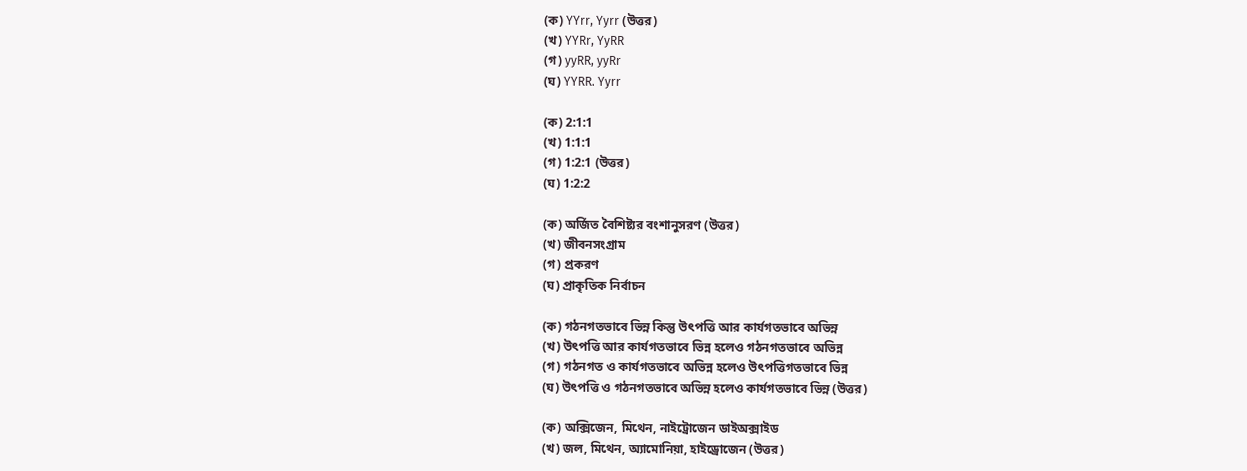(ক) YYrr, Yyrr (উত্তর)
(খ) YYRr, YyRR
(গ) yyRR, yyRr
(ঘ) YYRR. Yyrr

(ক) 2:1:1
(খ) 1:1:1
(গ) 1:2:1 (উত্তর)
(ঘ) 1:2:2

(ক) অর্জিত বৈশিষ্ট্যর বংশানুসরণ (উত্তর)
(খ) জীবনসংগ্রাম
(গ) প্রকরণ
(ঘ) প্রাকৃতিক নির্বাচন

(ক) গঠনগতভাবে ভিন্ন কিন্তু উৎপত্তি আর কার্যগতভাবে অভিন্ন
(খ) উৎপত্তি আর কার্যগতভাবে ভিন্ন হলেও গঠনগতভাবে অভিন্ন
(গ) গঠনগত ও কার্যগতভাবে অভিন্ন হলেও উৎপত্তিগতভাবে ভিন্ন
(ঘ) উৎপত্তি ও গঠনগতভাবে অভিন্ন হলেও কার্যগতভাবে ভিন্ন (উত্তর)

(ক) অক্সিজেন, মিথেন, নাইট্রোজেন ডাইঅক্সাইড
(খ) জল, মিথেন, অ্যামোনিয়া, হাইড্রোজেন (উত্তর)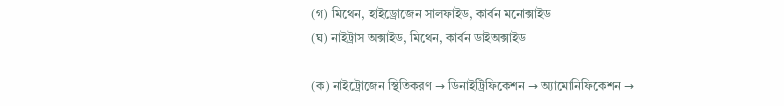(গ) মিথেন, হাইড্রোজেন সালফাইড, কার্বন মনোক্সাইড
(ঘ) নাইট্রাস অক্সাইড, মিথেন, কার্বন ডাইঅক্সাইড

(ক) নাইট্রোজেন স্থিতিকরণ → ডিনাইট্রিফিকেশন → অ্যামোনিফিকেশন →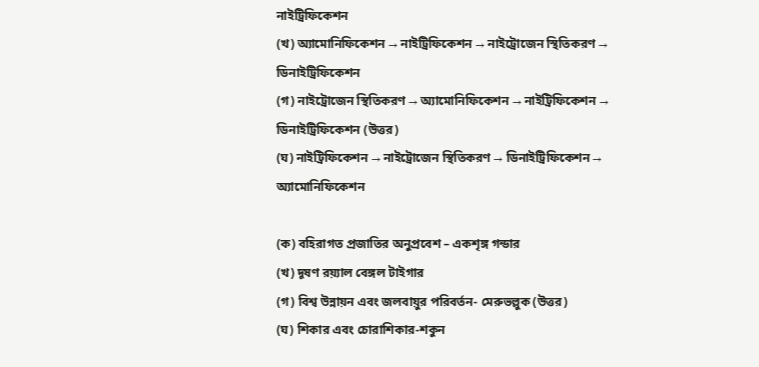নাইট্রিফিকেশন
(খ) অ্যামোনিফিকেশন → নাইট্রিফিকেশন → নাইট্রোজেন স্থিতিকরণ → ডিনাইট্রিফিকেশন
(গ) নাইট্রোজেন স্থিতিকরণ → অ্যামোনিফিকেশন → নাইট্রিফিকেশন → ডিনাইট্রিফিকেশন (উত্তর)
(ঘ) নাইট্রিফিকেশন → নাইট্রোজেন স্থিতিকরণ → ডিনাইট্রিফিকেশন → অ্যামোনিফিকেশন

(ক) বহিরাগত প্রজাতির অনুপ্রবেশ – একশৃঙ্গ গন্ডার
(খ) দূষণ রয়্যাল বেঙ্গল টাইগার
(গ) বিশ্ব উন্নায়ন এবং জলবায়ুর পরিবর্তন- মেরুভল্লুক (উত্তর)
(ঘ) শিকার এবং চোরাশিকার-শকুন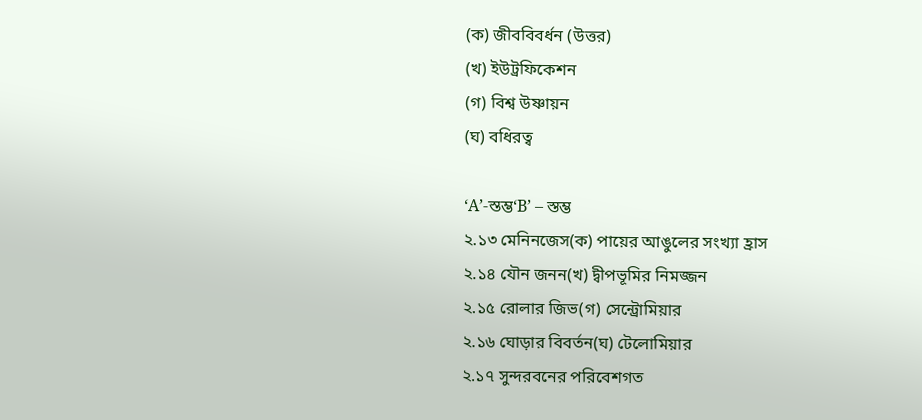(ক) জীববিবর্ধন (উত্তর)
(খ) ইউট্রফিকেশন
(গ) বিশ্ব উষ্ণায়ন
(ঘ) বধিরত্ব

‘A’-স্তম্ভ‘B’ – স্তম্ভ
২.১৩ মেনিনজেস(ক) পায়ের আঙুলের সংখ্যা হ্রাস
২.১৪ যৌন জনন(খ) দ্বীপভূমির নিমজ্জন
২.১৫ রোলার জিভ(গ) সেন্ট্রোমিয়ার
২.১৬ ঘোড়ার বিবর্তন(ঘ) টেলোমিয়ার
২.১৭ সুন্দরবনের পরিবেশগত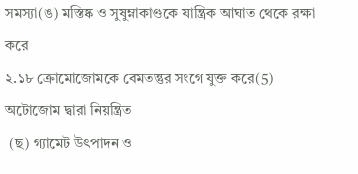সমস্যা(ঙ) মস্তিষ্ক ও সুষুম্নাকাণ্ডকে যান্ত্রিক আঘাত থেকে রক্ষা করে
২.১৮ ক্রোমোজোমকে বেমতন্তুর সংগে যুক্ত করে(5) অটোজোম দ্বারা নিয়ন্ত্রিত
 (ছ) গ্যামেট উৎপাদন ও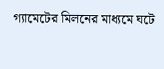গ্যামেটের মিলনের মাধ্যমে ঘটে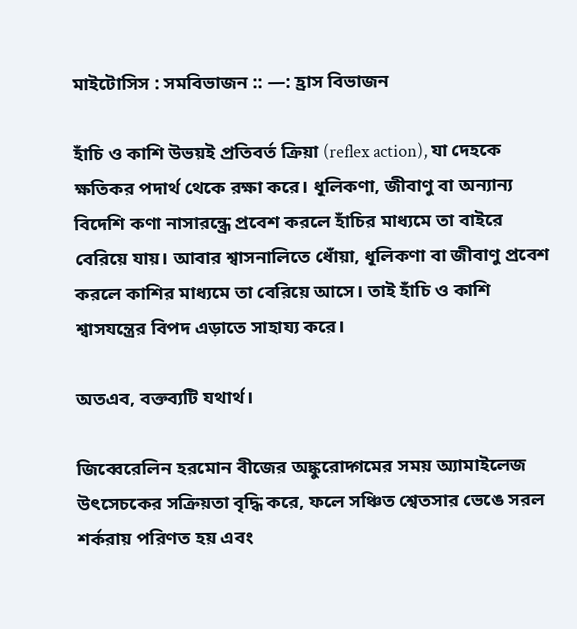মাইটোসিস : সমবিভাজন :: —: হ্রাস বিভাজন

হাঁচি ও কাশি উভয়ই প্রতিবর্ত ক্রিয়া (reflex action), যা দেহকে ক্ষতিকর পদার্থ থেকে রক্ষা করে। ধূলিকণা, জীবাণু বা অন্যান্য বিদেশি কণা নাসারন্ধ্রে প্রবেশ করলে হাঁচির মাধ্যমে তা বাইরে বেরিয়ে যায়। আবার শ্বাসনালিতে ধোঁয়া, ধূলিকণা বা জীবাণু প্রবেশ করলে কাশির মাধ্যমে তা বেরিয়ে আসে। তাই হাঁচি ও কাশি শ্বাসযন্ত্রের বিপদ এড়াতে সাহায্য করে।

অতএব, বক্তব্যটি যথার্থ।

জিব্বেরেলিন হরমোন বীজের অঙ্কুরোদ্গমের সময় অ্যামাইলেজ উৎসেচকের সক্রিয়তা বৃদ্ধি করে, ফলে সঞ্চিত শ্বেতসার ভেঙে সরল শর্করায় পরিণত হয় এবং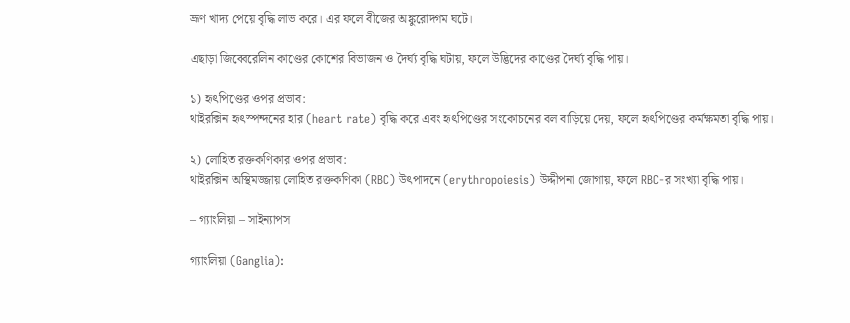ভ্রূণ খাদ্য পেয়ে বৃদ্ধি লাভ করে। এর ফলে বীজের অঙ্কুরোদ্গম ঘটে।

এছাড়া জিব্বেরেলিন কাণ্ডের কোশের বিভাজন ও দৈর্ঘ্য বৃদ্ধি ঘটায়, ফলে উদ্ভিদের কাণ্ডের দৈর্ঘ্য বৃদ্ধি পায়।

১) হৃৎপিণ্ডের ওপর প্রভাব:
থাইরক্সিন হৃৎস্পন্দনের হার (heart rate) বৃদ্ধি করে এবং হৃৎপিণ্ডের সংকোচনের বল বাড়িয়ে দেয়, ফলে হৃৎপিণ্ডের কর্মক্ষমতা বৃদ্ধি পায়।

২) লোহিত রক্তকণিকার ওপর প্রভাব:
থাইরক্সিন অস্থিমজ্জায় লোহিত রক্তকণিকা (RBC) উৎপাদনে (erythropoiesis) উদ্দীপনা জোগায়, ফলে RBC-র সংখ্যা বৃদ্ধি পায়।

– গ্যাংলিয়া – সাইন্যাপস

গ্যাংলিয়া (Ganglia):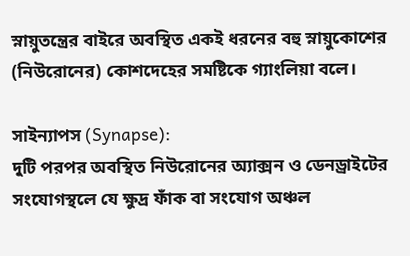স্নায়ুতন্ত্রের বাইরে অবস্থিত একই ধরনের বহু স্নায়ুকোশের (নিউরোনের) কোশদেহের সমষ্টিকে গ্যাংলিয়া বলে।

সাইন্যাপস (Synapse):
দুটি পরপর অবস্থিত নিউরোনের অ্যাক্সন ও ডেনড্রাইটের সংযোগস্থলে যে ক্ষুদ্র ফাঁক বা সংযোগ অঞ্চল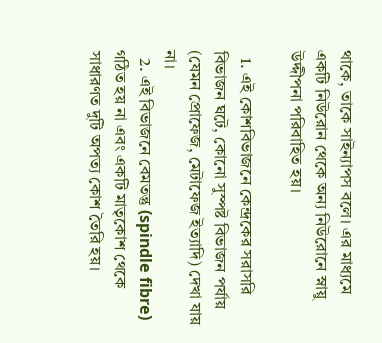থাকে, তাকে সাইন্যাপস বলে। এর মাধ্যমে একটি নিউরোন থেকে অন্য নিউরোনে স্নায়ু উদ্দীপনা পরিবাহিত হয়।

  1. এই কোশবিভাজনে কেন্দ্রকের সরাসরি বিভাজন ঘটে, কোনো সুস্পষ্ট বিভাজন পর্যায় (যেমন প্রোফেজ, মেটাফেজ ইত্যাদি) দেখা যায় না।
  2. এই বিভাজনে বেমতন্তু (spindle fibre) গঠিত হয় না এবং একটি মাতৃকোশ থেকে সাধারণত দুটি অপত্য কোশ তৈরি হয়।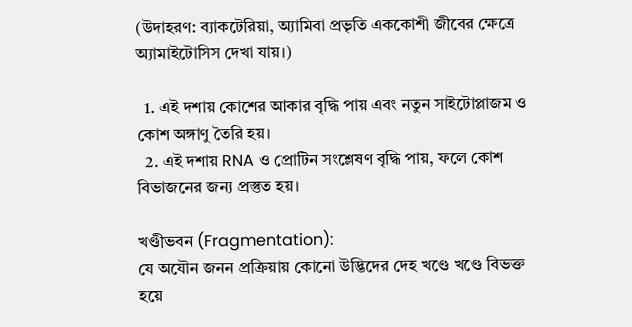(উদাহরণ: ব্যাকটেরিয়া, অ্যামিবা প্রভৃতি এককোশী জীবের ক্ষেত্রে অ্যামাইটোসিস দেখা যায়।)

  1. এই দশায় কোশের আকার বৃদ্ধি পায় এবং নতুন সাইটোপ্লাজম ও কোশ অঙ্গাণু তৈরি হয়।
  2. এই দশায় RNA ও প্রোটিন সংশ্লেষণ বৃদ্ধি পায়, ফলে কোশ বিভাজনের জন্য প্রস্তুত হয়।

খণ্ডীভবন (Fragmentation):
যে অযৌন জনন প্রক্রিয়ায় কোনো উদ্ভিদের দেহ খণ্ডে খণ্ডে বিভক্ত হয়ে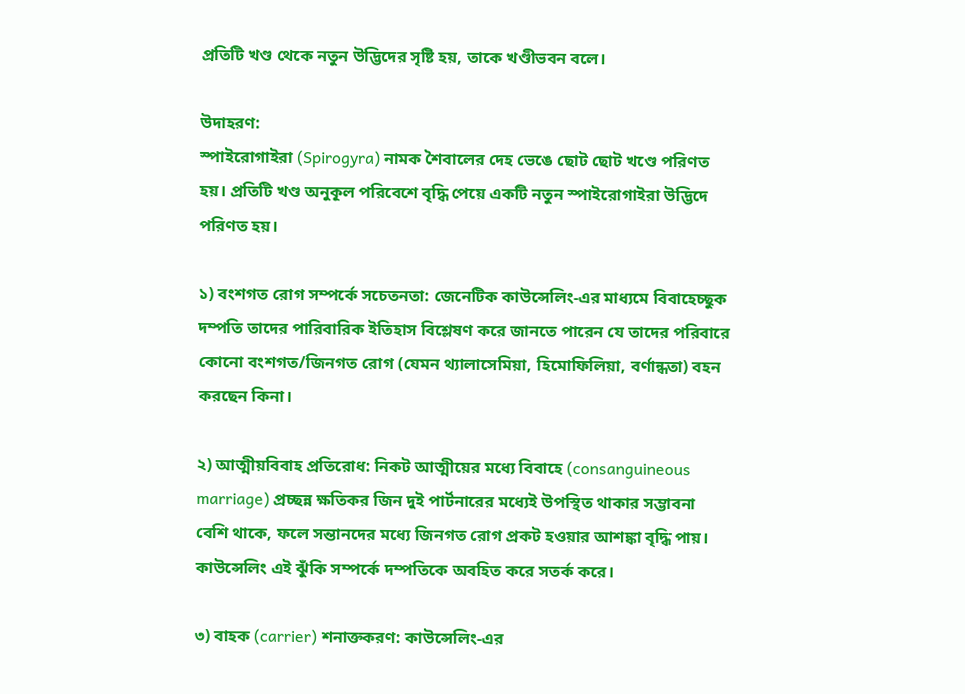প্রতিটি খণ্ড থেকে নতুন উদ্ভিদের সৃষ্টি হয়, তাকে খণ্ডীভবন বলে।

উদাহরণ:
স্পাইরোগাইরা (Spirogyra) নামক শৈবালের দেহ ভেঙে ছোট ছোট খণ্ডে পরিণত হয়। প্রতিটি খণ্ড অনুকূল পরিবেশে বৃদ্ধি পেয়ে একটি নতুন স্পাইরোগাইরা উদ্ভিদে পরিণত হয়।

১) বংশগত রোগ সম্পর্কে সচেতনতা: জেনেটিক কাউন্সেলিং-এর মাধ্যমে বিবাহেচ্ছুক দম্পতি তাদের পারিবারিক ইতিহাস বিশ্লেষণ করে জানতে পারেন যে তাদের পরিবারে কোনো বংশগত/জিনগত রোগ (যেমন থ্যালাসেমিয়া, হিমোফিলিয়া, বর্ণান্ধতা) বহন করছেন কিনা।

২) আত্মীয়বিবাহ প্রতিরোধ: নিকট আত্মীয়ের মধ্যে বিবাহে (consanguineous marriage) প্রচ্ছন্ন ক্ষতিকর জিন দুই পার্টনারের মধ্যেই উপস্থিত থাকার সম্ভাবনা বেশি থাকে, ফলে সন্তানদের মধ্যে জিনগত রোগ প্রকট হওয়ার আশঙ্কা বৃদ্ধি পায়। কাউন্সেলিং এই ঝুঁকি সম্পর্কে দম্পতিকে অবহিত করে সতর্ক করে।

৩) বাহক (carrier) শনাক্তকরণ: কাউন্সেলিং-এর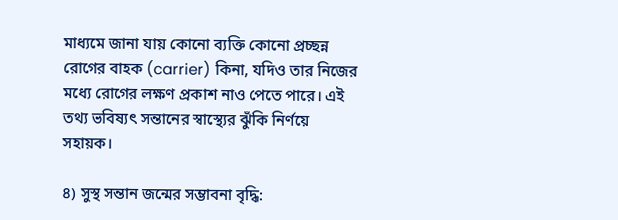মাধ্যমে জানা যায় কোনো ব্যক্তি কোনো প্রচ্ছন্ন রোগের বাহক (carrier) কিনা, যদিও তার নিজের মধ্যে রোগের লক্ষণ প্রকাশ নাও পেতে পারে। এই তথ্য ভবিষ্যৎ সন্তানের স্বাস্থ্যের ঝুঁকি নির্ণয়ে সহায়ক।

৪) সুস্থ সন্তান জন্মের সম্ভাবনা বৃদ্ধি: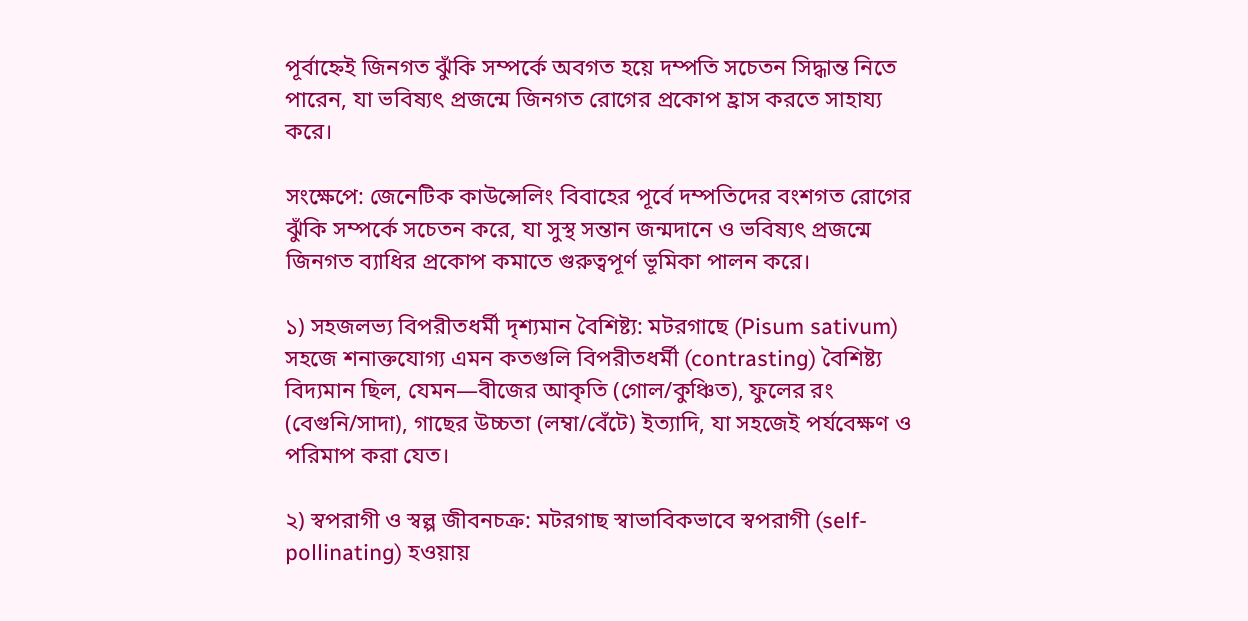পূর্বাহ্নেই জিনগত ঝুঁকি সম্পর্কে অবগত হয়ে দম্পতি সচেতন সিদ্ধান্ত নিতে পারেন, যা ভবিষ্যৎ প্রজন্মে জিনগত রোগের প্রকোপ হ্রাস করতে সাহায্য করে।

সংক্ষেপে: জেনেটিক কাউন্সেলিং বিবাহের পূর্বে দম্পতিদের বংশগত রোগের ঝুঁকি সম্পর্কে সচেতন করে, যা সুস্থ সন্তান জন্মদানে ও ভবিষ্যৎ প্রজন্মে জিনগত ব্যাধির প্রকোপ কমাতে গুরুত্বপূর্ণ ভূমিকা পালন করে।

১) সহজলভ্য বিপরীতধর্মী দৃশ্যমান বৈশিষ্ট্য: মটরগাছে (Pisum sativum) সহজে শনাক্তযোগ্য এমন কতগুলি বিপরীতধর্মী (contrasting) বৈশিষ্ট্য বিদ্যমান ছিল, যেমন—বীজের আকৃতি (গোল/কুঞ্চিত), ফুলের রং (বেগুনি/সাদা), গাছের উচ্চতা (লম্বা/বেঁটে) ইত্যাদি, যা সহজেই পর্যবেক্ষণ ও পরিমাপ করা যেত।

২) স্বপরাগী ও স্বল্প জীবনচক্র: মটরগাছ স্বাভাবিকভাবে স্বপরাগী (self-pollinating) হওয়ায়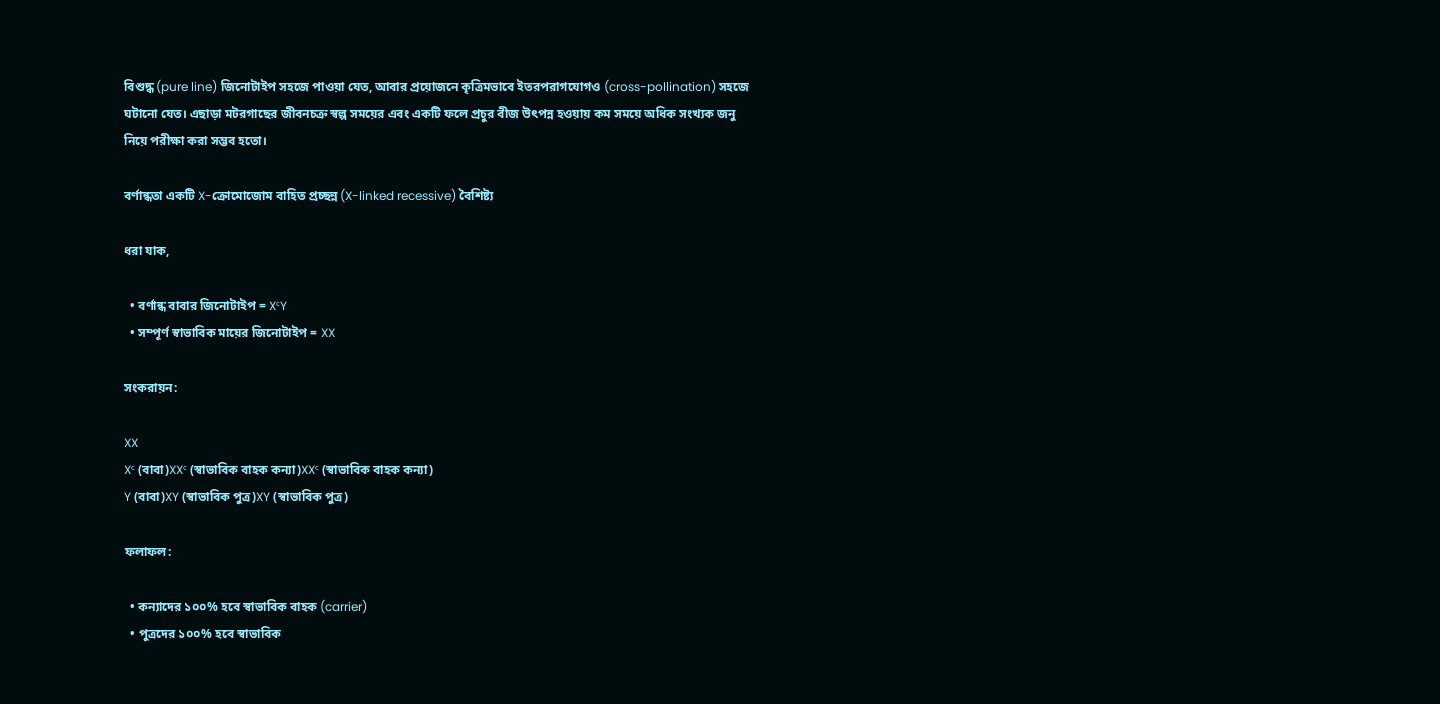বিশুদ্ধ (pure line) জিনোটাইপ সহজে পাওয়া যেত, আবার প্রয়োজনে কৃত্রিমভাবে ইতরপরাগযোগও (cross-pollination) সহজে ঘটানো যেত। এছাড়া মটরগাছের জীবনচক্র স্বল্প সময়ের এবং একটি ফলে প্রচুর বীজ উৎপন্ন হওয়ায় কম সময়ে অধিক সংখ্যক জনু নিয়ে পরীক্ষা করা সম্ভব হতো।

বর্ণান্ধতা একটি X-ক্রোমোজোম বাহিত প্রচ্ছন্ন (X-linked recessive) বৈশিষ্ট্য

ধরা যাক,

  • বর্ণান্ধ বাবার জিনোটাইপ = XᶜY
  • সম্পূর্ণ স্বাভাবিক মায়ের জিনোটাইপ = XX

সংকরায়ন:

XX
Xᶜ (বাবা)XXᶜ (স্বাভাবিক বাহক কন্যা)XXᶜ (স্বাভাবিক বাহক কন্যা)
Y (বাবা)XY (স্বাভাবিক পুত্র)XY (স্বাভাবিক পুত্র)

ফলাফল:

  • কন্যাদের ১০০% হবে স্বাভাবিক বাহক (carrier)
  • পুত্রদের ১০০% হবে স্বাভাবিক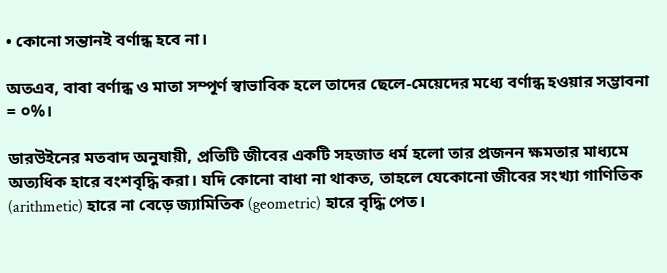• কোনো সন্তানই বর্ণান্ধ হবে না।

অতএব, বাবা বর্ণান্ধ ও মাতা সম্পূর্ণ স্বাভাবিক হলে তাদের ছেলে-মেয়েদের মধ্যে বর্ণান্ধ হওয়ার সম্ভাবনা = ০%।

ডারউইনের মতবাদ অনুযায়ী, প্রতিটি জীবের একটি সহজাত ধর্ম হলো তার প্রজনন ক্ষমতার মাধ্যমে অত্যধিক হারে বংশবৃদ্ধি করা। যদি কোনো বাধা না থাকত, তাহলে যেকোনো জীবের সংখ্যা গাণিতিক (arithmetic) হারে না বেড়ে জ্যামিতিক (geometric) হারে বৃদ্ধি পেত।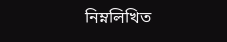নিম্নলিখিত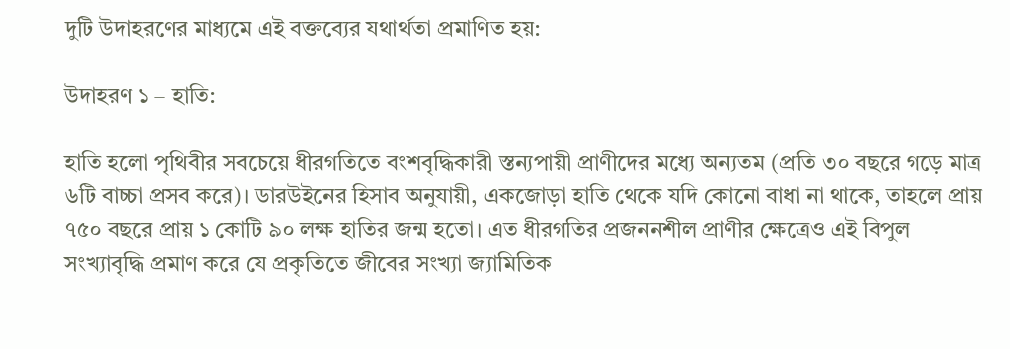দুটি উদাহরণের মাধ্যমে এই বক্তব্যের যথার্থতা প্রমাণিত হয়:

উদাহরণ ১ – হাতি:

হাতি হলো পৃথিবীর সবচেয়ে ধীরগতিতে বংশবৃদ্ধিকারী স্তন্যপায়ী প্রাণীদের মধ্যে অন্যতম (প্রতি ৩০ বছরে গড়ে মাত্র ৬টি বাচ্চা প্রসব করে)। ডারউইনের হিসাব অনুযায়ী, একজোড়া হাতি থেকে যদি কোনো বাধা না থাকে, তাহলে প্রায় ৭৫০ বছরে প্রায় ১ কোটি ৯০ লক্ষ হাতির জন্ম হতো। এত ধীরগতির প্রজননশীল প্রাণীর ক্ষেত্রেও এই বিপুল সংখ্যাবৃদ্ধি প্রমাণ করে যে প্রকৃতিতে জীবের সংখ্যা জ্যামিতিক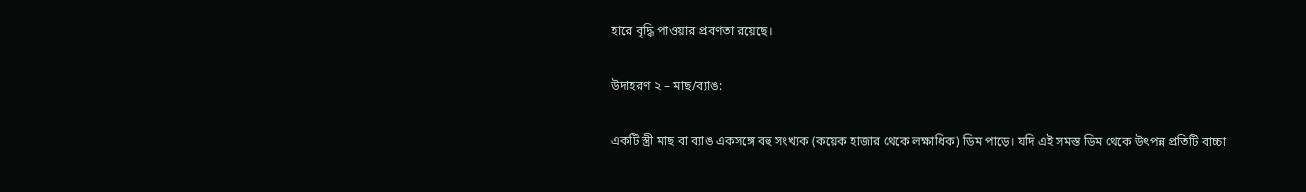হারে বৃদ্ধি পাওয়ার প্রবণতা রয়েছে।

উদাহরণ ২ – মাছ/ব্যাঙ:

একটি স্ত্রী মাছ বা ব্যাঙ একসঙ্গে বহু সংখ্যক (কয়েক হাজার থেকে লক্ষাধিক) ডিম পাড়ে। যদি এই সমস্ত ডিম থেকে উৎপন্ন প্রতিটি বাচ্চা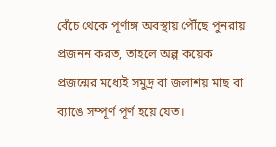বেঁচে থেকে পূর্ণাঙ্গ অবস্থায় পৌঁছে পুনরায় প্রজনন করত, তাহলে অল্প কয়েক প্রজন্মের মধ্যেই সমুদ্র বা জলাশয় মাছ বা ব্যাঙে সম্পূর্ণ পূর্ণ হয়ে যেত।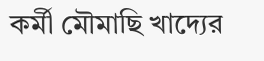কর্মী মৌমাছি খাদ্যের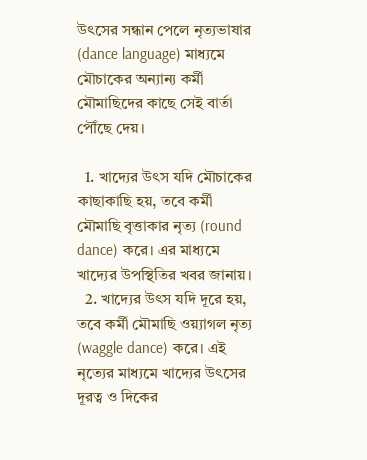উৎসের সন্ধান পেলে নৃত্যভাষার (dance language) মাধ্যমে মৌচাকের অন্যান্য কর্মী মৌমাছিদের কাছে সেই বার্তা পৌঁছে দেয়।

  1. খাদ্যের উৎস যদি মৌচাকের কাছাকাছি হয়, তবে কর্মী মৌমাছি বৃত্তাকার নৃত্য (round dance) করে। এর মাধ্যমে খাদ্যের উপস্থিতির খবর জানায়।
  2. খাদ্যের উৎস যদি দূরে হয়, তবে কর্মী মৌমাছি ওয়্যাগল নৃত্য (waggle dance) করে। এই নৃত্যের মাধ্যমে খাদ্যের উৎসের দূরত্ব ও দিকের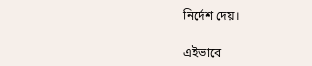নির্দেশ দেয়।

এইভাবে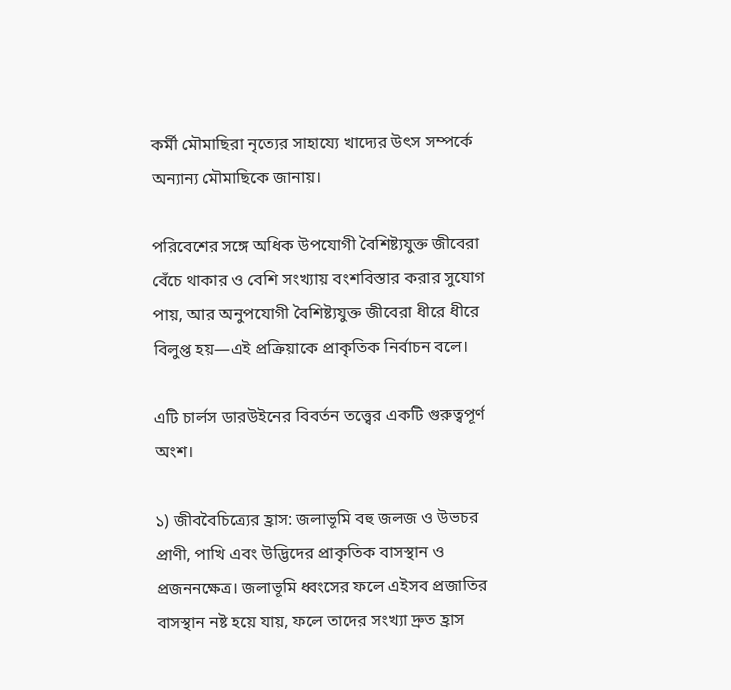কর্মী মৌমাছিরা নৃত্যের সাহায্যে খাদ্যের উৎস সম্পর্কে অন্যান্য মৌমাছিকে জানায়।

পরিবেশের সঙ্গে অধিক উপযোগী বৈশিষ্ট্যযুক্ত জীবেরা বেঁচে থাকার ও বেশি সংখ্যায় বংশবিস্তার করার সুযোগ পায়, আর অনুপযোগী বৈশিষ্ট্যযুক্ত জীবেরা ধীরে ধীরে বিলুপ্ত হয়—এই প্রক্রিয়াকে প্রাকৃতিক নির্বাচন বলে।

এটি চার্লস ডারউইনের বিবর্তন তত্ত্বের একটি গুরুত্বপূর্ণ অংশ।

১) জীববৈচিত্র্যের হ্রাস: জলাভূমি বহু জলজ ও উভচর প্রাণী, পাখি এবং উদ্ভিদের প্রাকৃতিক বাসস্থান ও প্রজননক্ষেত্র। জলাভূমি ধ্বংসের ফলে এইসব প্রজাতির বাসস্থান নষ্ট হয়ে যায়, ফলে তাদের সংখ্যা দ্রুত হ্রাস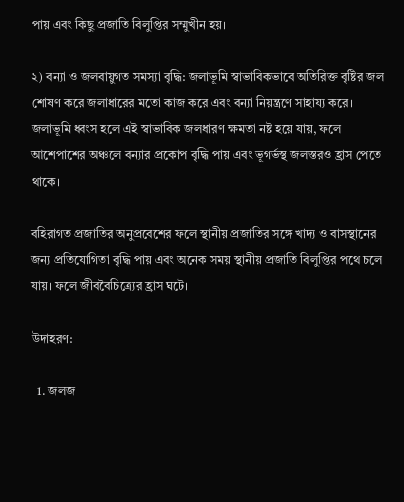পায় এবং কিছু প্রজাতি বিলুপ্তির সম্মুখীন হয়।

২) বন্যা ও জলবায়ুগত সমস্যা বৃদ্ধি: জলাভূমি স্বাভাবিকভাবে অতিরিক্ত বৃষ্টির জল শোষণ করে জলাধারের মতো কাজ করে এবং বন্যা নিয়ন্ত্রণে সাহায্য করে। জলাভূমি ধ্বংস হলে এই স্বাভাবিক জলধারণ ক্ষমতা নষ্ট হয়ে যায়, ফলে আশেপাশের অঞ্চলে বন্যার প্রকোপ বৃদ্ধি পায় এবং ভূগর্ভস্থ জলস্তরও হ্রাস পেতে থাকে।

বহিরাগত প্রজাতির অনুপ্রবেশের ফলে স্থানীয় প্রজাতির সঙ্গে খাদ্য ও বাসস্থানের জন্য প্রতিযোগিতা বৃদ্ধি পায় এবং অনেক সময় স্থানীয় প্রজাতি বিলুপ্তির পথে চলে যায়। ফলে জীববৈচিত্র্যের হ্রাস ঘটে।

উদাহরণ:

  1. জলজ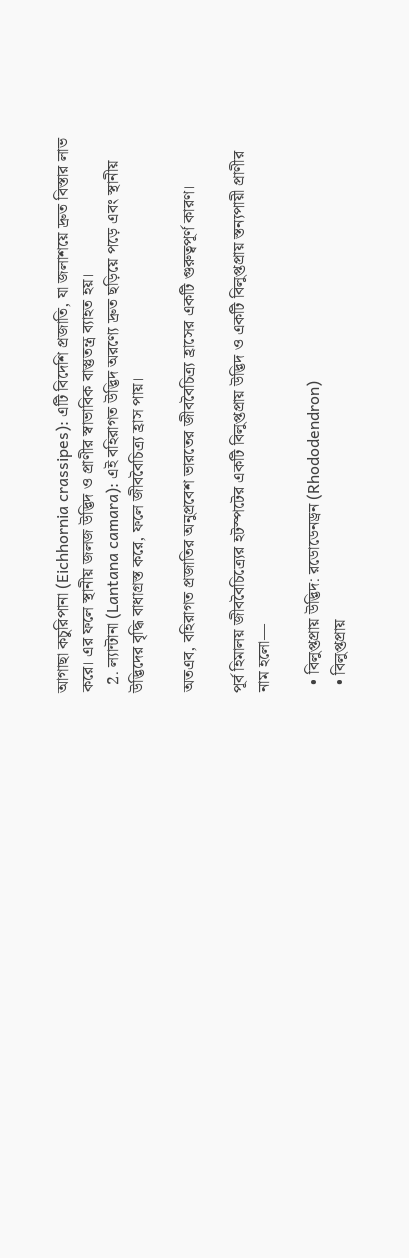আগাছা কচুরিপানা (Eichhornia crassipes): এটি বিদেশি প্রজাতি, যা জলাশয়ে দ্রুত বিস্তার লাভ করে। এর ফলে স্থানীয় জলজ উদ্ভিদ ও প্রাণীর স্বাভাবিক বাস্তুতন্ত্র ব্যাহত হয়।
  2. ল্যান্টানা (Lantana camara): এই বহিরাগত উদ্ভিদ অরণ্যে দ্রুত ছড়িয়ে পড়ে এবং স্থানীয় উদ্ভিদের বৃদ্ধি বাধাগ্রস্ত করে, ফলে জীববৈচিত্র্য হ্রাস পায়।

অতএব, বহিরাগত প্রজাতির অনুপ্রবেশ ভারতের জীববৈচিত্র্য হ্রাসের একটি গুরুত্বপূর্ণ কারণ।

পূর্ব হিমালয় জীববৈচিত্র্যের হটস্পটের একটি বিলুপ্তপ্রায় উদ্ভিদ ও একটি বিলুপ্তপ্রায় স্তন্যপায়ী প্রাণীর নাম হলো—

  • বিলুপ্তপ্রায় উদ্ভিদ: রডোডেনড্রন (Rhododendron)
  • বিলুপ্তপ্রায়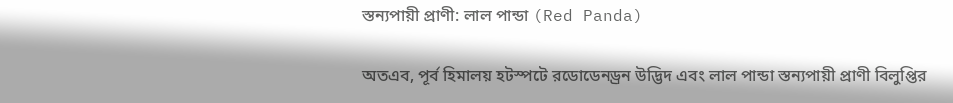স্তন্যপায়ী প্রাণী: লাল পান্ডা (Red Panda)

অতএব, পূর্ব হিমালয় হটস্পটে রডোডেনড্রন উদ্ভিদ এবং লাল পান্ডা স্তন্যপায়ী প্রাণী বিলুপ্তির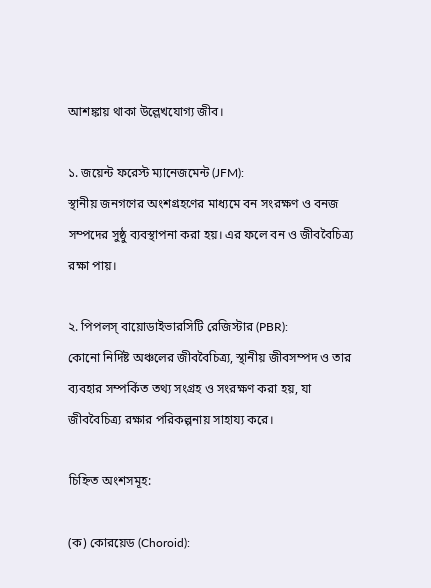আশঙ্কায় থাকা উল্লেখযোগ্য জীব।

১. জয়েন্ট ফরেস্ট ম্যানেজমেন্ট (JFM):
স্থানীয় জনগণের অংশগ্রহণের মাধ্যমে বন সংরক্ষণ ও বনজ সম্পদের সুষ্ঠু ব্যবস্থাপনা করা হয়। এর ফলে বন ও জীববৈচিত্র্য রক্ষা পায়।

২. পিপলস্ বায়োডাইভারসিটি রেজিস্টার (PBR):
কোনো নির্দিষ্ট অঞ্চলের জীববৈচিত্র্য, স্থানীয় জীবসম্পদ ও তার ব্যবহার সম্পর্কিত তথ্য সংগ্রহ ও সংরক্ষণ করা হয়, যা জীববৈচিত্র্য রক্ষার পরিকল্পনায় সাহায্য করে।

চিহ্নিত অংশসমূহ:

(ক) কোরয়েড (Choroid):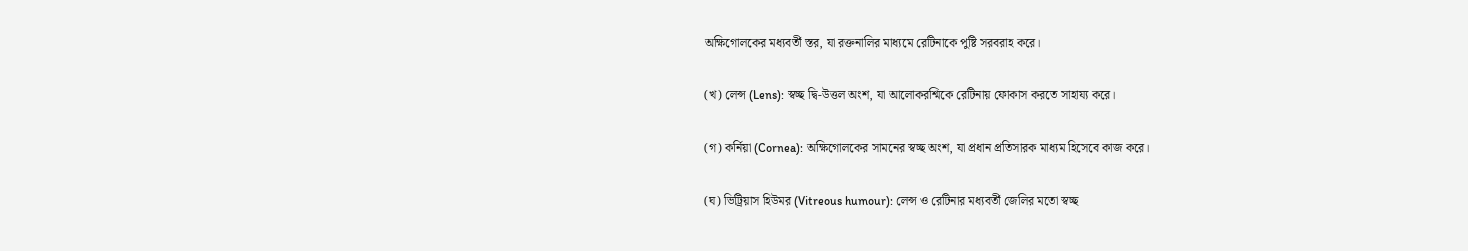অক্ষিগোলকের মধ্যবর্তী স্তর, যা রক্তনালির মাধ্যমে রেটিনাকে পুষ্টি সরবরাহ করে।

(খ) লেন্স (Lens): স্বচ্ছ দ্বি-উত্তল অংশ, যা আলোকরশ্মিকে রেটিনায় ফোকাস করতে সাহায্য করে।

(গ) কর্নিয়া (Cornea): অক্ষিগোলকের সামনের স্বচ্ছ অংশ, যা প্রধান প্রতিসারক মাধ্যম হিসেবে কাজ করে।

(ঘ) ভিট্রিয়াস হিউমর (Vitreous humour): লেন্স ও রেটিনার মধ্যবর্তী জেলির মতো স্বচ্ছ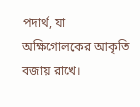পদার্থ, যা অক্ষিগোলকের আকৃতি বজায় রাখে।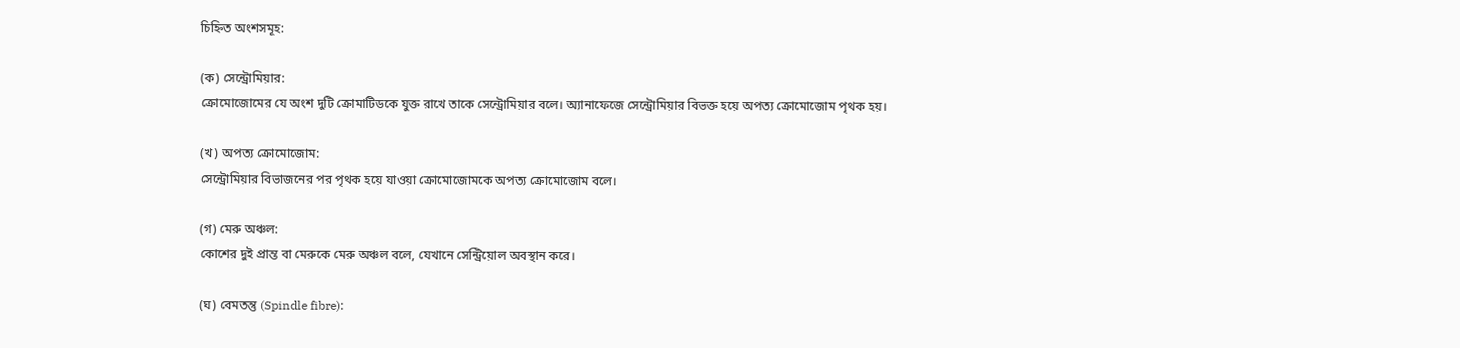চিহ্নিত অংশসমূহ:

(ক) সেন্ট্রোমিয়ার:
ক্রোমোজোমের যে অংশ দুটি ক্রোমাটিডকে যুক্ত রাখে তাকে সেন্ট্রোমিয়ার বলে। অ্যানাফেজে সেন্ট্রোমিয়ার বিভক্ত হয়ে অপত্য ক্রোমোজোম পৃথক হয়।

(খ) অপত্য ক্রোমোজোম:
সেন্ট্রোমিয়ার বিভাজনের পর পৃথক হয়ে যাওয়া ক্রোমোজোমকে অপত্য ক্রোমোজোম বলে।

(গ) মেরু অঞ্চল:
কোশের দুই প্রান্ত বা মেরুকে মেরু অঞ্চল বলে, যেখানে সেন্ট্রিয়োল অবস্থান করে।

(ঘ) বেমতন্তু (Spindle fibre):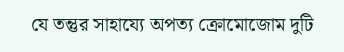যে তন্তুর সাহায্যে অপত্য ক্রোমোজোম দুটি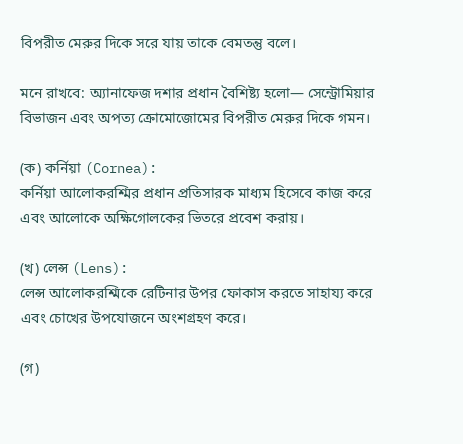বিপরীত মেরুর দিকে সরে যায় তাকে বেমতন্তু বলে।

মনে রাখবে: অ্যানাফেজ দশার প্রধান বৈশিষ্ট্য হলো— সেন্ট্রোমিয়ার বিভাজন এবং অপত্য ক্রোমোজোমের বিপরীত মেরুর দিকে গমন।

(ক) কর্নিয়া (Cornea):
কর্নিয়া আলোকরশ্মির প্রধান প্রতিসারক মাধ্যম হিসেবে কাজ করে এবং আলোকে অক্ষিগোলকের ভিতরে প্রবেশ করায়।

(খ) লেন্স (Lens):
লেন্স আলোকরশ্মিকে রেটিনার উপর ফোকাস করতে সাহায্য করে এবং চোখের উপযোজনে অংশগ্রহণ করে।

(গ)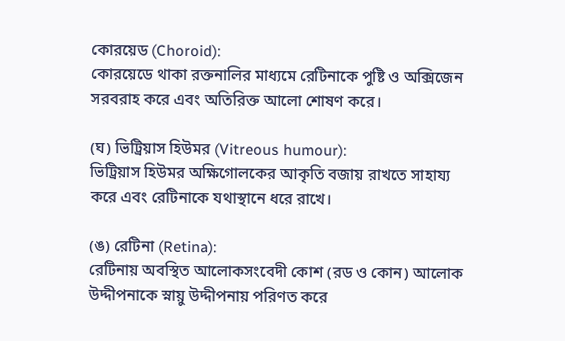কোরয়েড (Choroid):
কোরয়েডে থাকা রক্তনালির মাধ্যমে রেটিনাকে পুষ্টি ও অক্সিজেন সরবরাহ করে এবং অতিরিক্ত আলো শোষণ করে।

(ঘ) ভিট্রিয়াস হিউমর (Vitreous humour):
ভিট্রিয়াস হিউমর অক্ষিগোলকের আকৃতি বজায় রাখতে সাহায্য করে এবং রেটিনাকে যথাস্থানে ধরে রাখে।

(ঙ) রেটিনা (Retina):
রেটিনায় অবস্থিত আলোকসংবেদী কোশ (রড ও কোন) আলোক উদ্দীপনাকে স্নায়ু উদ্দীপনায় পরিণত করে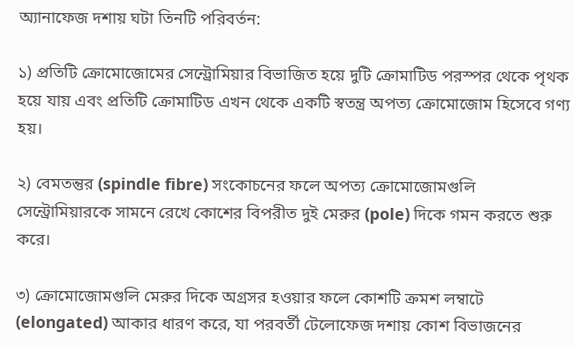অ্যানাফেজ দশায় ঘটা তিনটি পরিবর্তন:

১) প্রতিটি ক্রোমোজোমের সেন্ট্রোমিয়ার বিভাজিত হয়ে দুটি ক্রোমাটিড পরস্পর থেকে পৃথক হয়ে যায় এবং প্রতিটি ক্রোমাটিড এখন থেকে একটি স্বতন্ত্র অপত্য ক্রোমোজোম হিসেবে গণ্য হয়।

২) বেমতন্তুর (spindle fibre) সংকোচনের ফলে অপত্য ক্রোমোজোমগুলি সেন্ট্রোমিয়ারকে সামনে রেখে কোশের বিপরীত দুই মেরুর (pole) দিকে গমন করতে শুরু করে।

৩) ক্রোমোজোমগুলি মেরুর দিকে অগ্রসর হওয়ার ফলে কোশটি ক্রমশ লম্বাটে (elongated) আকার ধারণ করে, যা পরবর্তী টেলোফেজ দশায় কোশ বিভাজনের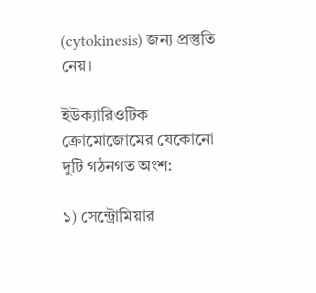(cytokinesis) জন্য প্রস্তুতি নেয়।

ইউক্যারিওটিক ক্রোমোজোমের যেকোনো দুটি গঠনগত অংশ:

১) সেন্ট্রোমিয়ার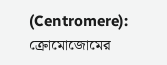(Centromere): ক্রোমোজোমের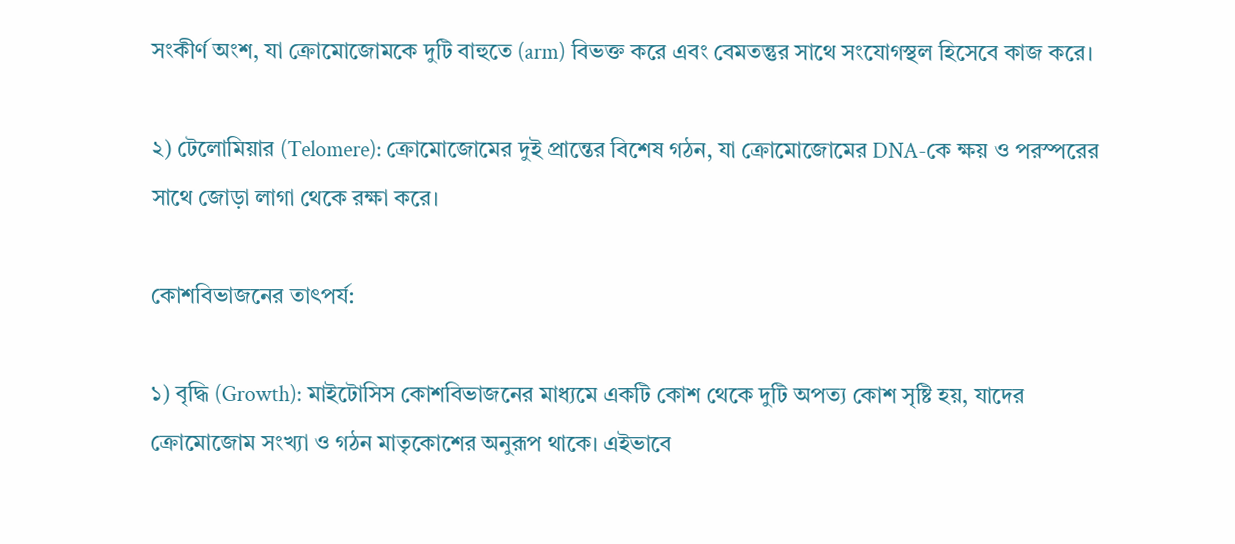সংকীর্ণ অংশ, যা ক্রোমোজোমকে দুটি বাহুতে (arm) বিভক্ত করে এবং বেমতন্তুর সাথে সংযোগস্থল হিসেবে কাজ করে।

২) টেলোমিয়ার (Telomere): ক্রোমোজোমের দুই প্রান্তের বিশেষ গঠন, যা ক্রোমোজোমের DNA-কে ক্ষয় ও পরস্পরের সাথে জোড়া লাগা থেকে রক্ষা করে।

কোশবিভাজনের তাৎপর্য:

১) বৃদ্ধি (Growth): মাইটোসিস কোশবিভাজনের মাধ্যমে একটি কোশ থেকে দুটি অপত্য কোশ সৃষ্টি হয়, যাদের ক্রোমোজোম সংখ্যা ও গঠন মাতৃকোশের অনুরূপ থাকে। এইভাবে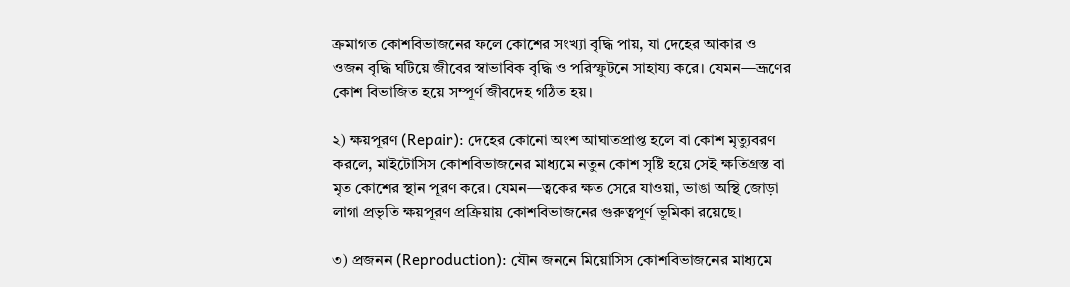ক্রমাগত কোশবিভাজনের ফলে কোশের সংখ্যা বৃদ্ধি পায়, যা দেহের আকার ও ওজন বৃদ্ধি ঘটিয়ে জীবের স্বাভাবিক বৃদ্ধি ও পরিস্ফুটনে সাহায্য করে। যেমন—ভ্রূণের কোশ বিভাজিত হয়ে সম্পূর্ণ জীবদেহ গঠিত হয়।

২) ক্ষয়পূরণ (Repair): দেহের কোনো অংশ আঘাতপ্রাপ্ত হলে বা কোশ মৃত্যুবরণ করলে, মাইটোসিস কোশবিভাজনের মাধ্যমে নতুন কোশ সৃষ্টি হয়ে সেই ক্ষতিগ্রস্ত বা মৃত কোশের স্থান পূরণ করে। যেমন—ত্বকের ক্ষত সেরে যাওয়া, ভাঙা অস্থি জোড়া লাগা প্রভৃতি ক্ষয়পূরণ প্রক্রিয়ায় কোশবিভাজনের গুরুত্বপূর্ণ ভূমিকা রয়েছে।

৩) প্রজনন (Reproduction): যৌন জননে মিয়োসিস কোশবিভাজনের মাধ্যমে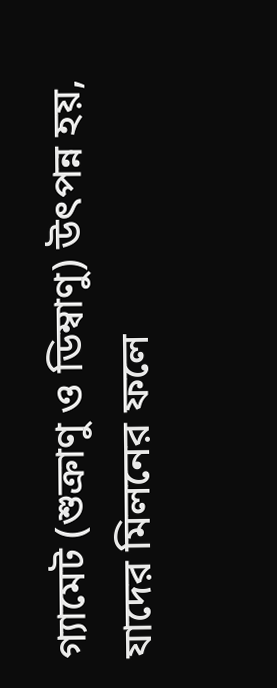গ্যামেট (শুক্রাণু ও ডিম্বাণু) উৎপন্ন হয়, যাদের মিলনের ফলে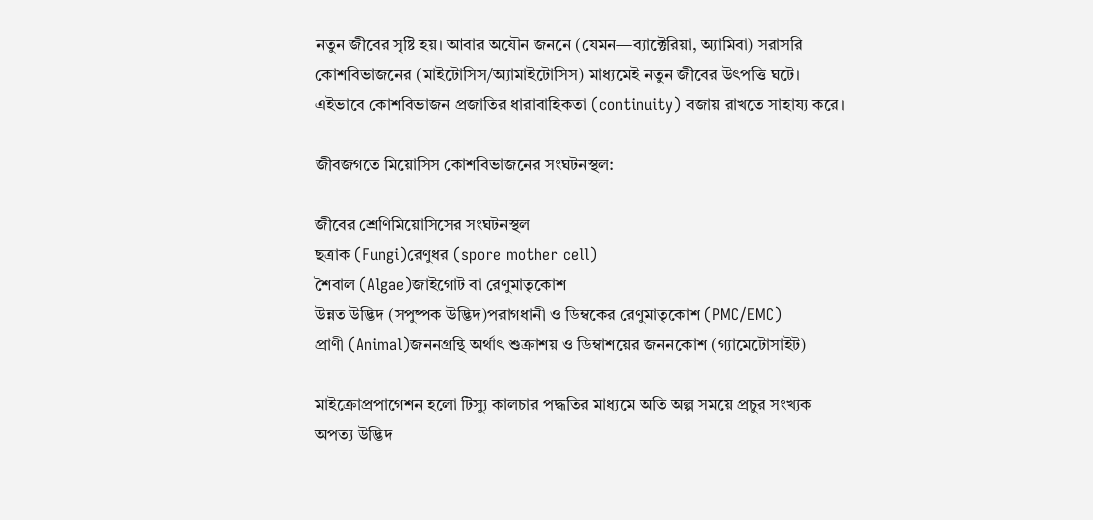নতুন জীবের সৃষ্টি হয়। আবার অযৌন জননে (যেমন—ব্যাক্টেরিয়া, অ্যামিবা) সরাসরি কোশবিভাজনের (মাইটোসিস/অ্যামাইটোসিস) মাধ্যমেই নতুন জীবের উৎপত্তি ঘটে। এইভাবে কোশবিভাজন প্রজাতির ধারাবাহিকতা (continuity) বজায় রাখতে সাহায্য করে।

জীবজগতে মিয়োসিস কোশবিভাজনের সংঘটনস্থল:

জীবের শ্রেণিমিয়োসিসের সংঘটনস্থল
ছত্রাক (Fungi)রেণুধর (spore mother cell)
শৈবাল (Algae)জাইগোট বা রেণুমাতৃকোশ
উন্নত উদ্ভিদ (সপুষ্পক উদ্ভিদ)পরাগধানী ও ডিম্বকের রেণুমাতৃকোশ (PMC/EMC)
প্রাণী (Animal)জননগ্রন্থি অর্থাৎ শুক্রাশয় ও ডিম্বাশয়ের জননকোশ (গ্যামেটোসাইট)

মাইক্রোপ্রপাগেশন হলো টিস্যু কালচার পদ্ধতির মাধ্যমে অতি অল্প সময়ে প্রচুর সংখ্যক অপত্য উদ্ভিদ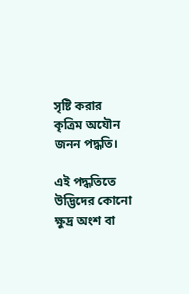সৃষ্টি করার কৃত্রিম অযৌন জনন পদ্ধতি।

এই পদ্ধতিতে উদ্ভিদের কোনো ক্ষুদ্র অংশ বা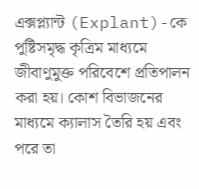এক্সপ্ল্যান্ট (Explant)-কে পুষ্টিসমৃদ্ধ কৃত্রিম মাধ্যমে জীবাণুমুক্ত পরিবেশে প্রতিপালন করা হয়। কোশ বিভাজনের মাধ্যমে ক্যালাস তৈরি হয় এবং পরে তা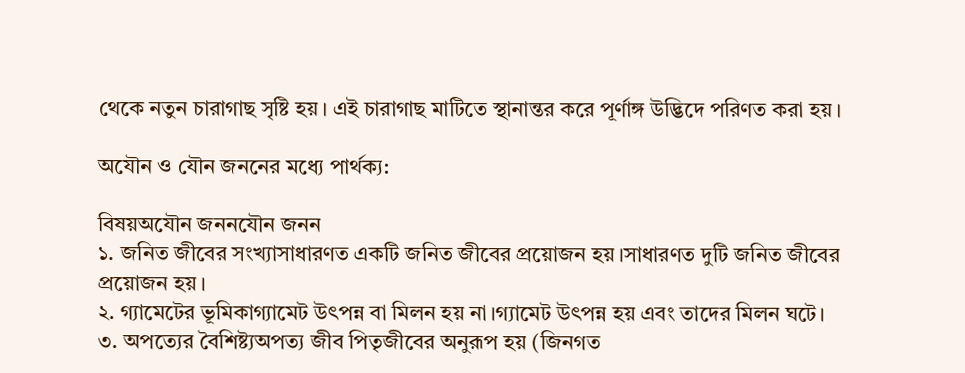থেকে নতুন চারাগাছ সৃষ্টি হয়। এই চারাগাছ মাটিতে স্থানান্তর করে পূর্ণাঙ্গ উদ্ভিদে পরিণত করা হয়।

অযৌন ও যৌন জননের মধ্যে পার্থক্য:

বিষয়অযৌন জননযৌন জনন
১. জনিত জীবের সংখ্যাসাধারণত একটি জনিত জীবের প্রয়োজন হয়।সাধারণত দুটি জনিত জীবের প্রয়োজন হয়।
২. গ্যামেটের ভূমিকাগ্যামেট উৎপন্ন বা মিলন হয় না।গ্যামেট উৎপন্ন হয় এবং তাদের মিলন ঘটে।
৩. অপত্যের বৈশিষ্ট্যঅপত্য জীব পিতৃজীবের অনুরূপ হয় (জিনগত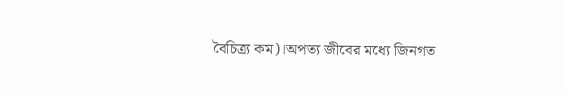বৈচিত্র্য কম)।অপত্য জীবের মধ্যে জিনগত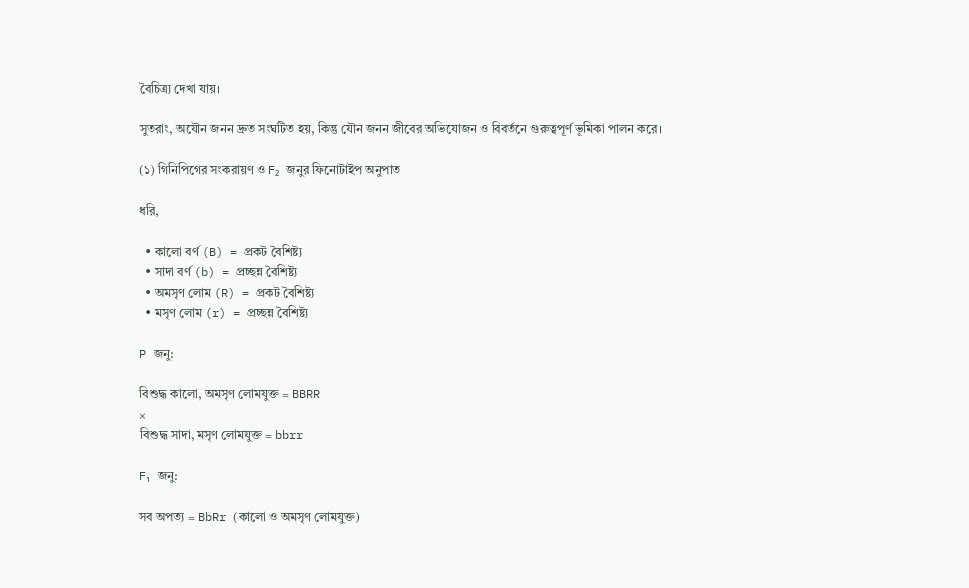বৈচিত্র্য দেখা যায়।

সুতরাং, অযৌন জনন দ্রুত সংঘটিত হয়, কিন্তু যৌন জনন জীবের অভিযোজন ও বিবর্তনে গুরুত্বপূর্ণ ভূমিকা পালন করে।

(১) গিনিপিগের সংকরায়ণ ও F₂ জনুর ফিনোটাইপ অনুপাত

ধরি,

  • কালো বর্ণ (B) = প্রকট বৈশিষ্ট্য
  • সাদা বর্ণ (b) = প্রচ্ছন্ন বৈশিষ্ট্য
  • অমসৃণ লোম (R) = প্রকট বৈশিষ্ট্য
  • মসৃণ লোম (r) = প্রচ্ছন্ন বৈশিষ্ট্য

P জনু:

বিশুদ্ধ কালো, অমসৃণ লোমযুক্ত = BBRR
×
বিশুদ্ধ সাদা, মসৃণ লোমযুক্ত = bbrr

F₁ জনু:

সব অপত্য = BbRr (কালো ও অমসৃণ লোমযুক্ত)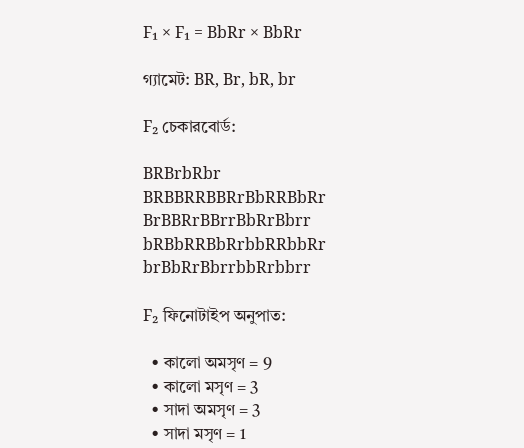F₁ × F₁ = BbRr × BbRr

গ্যামেট: BR, Br, bR, br

F₂ চেকারবোর্ড:

BRBrbRbr
BRBBRRBBRrBbRRBbRr
BrBBRrBBrrBbRrBbrr
bRBbRRBbRrbbRRbbRr
brBbRrBbrrbbRrbbrr

F₂ ফিনোটাইপ অনুপাত:

  • কালো অমসৃণ = 9
  • কালো মসৃণ = 3
  • সাদা অমসৃণ = 3
  • সাদা মসৃণ = 1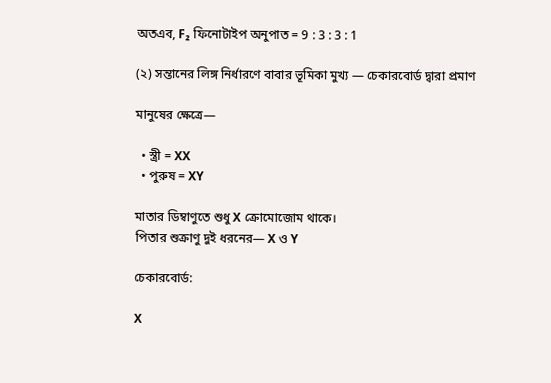অতএব, F₂ ফিনোটাইপ অনুপাত = 9 : 3 : 3 : 1

(২) সন্তানের লিঙ্গ নির্ধারণে বাবার ভূমিকা মুখ্য — চেকারবোর্ড দ্বারা প্রমাণ

মানুষের ক্ষেত্রে—

  • স্ত্রী = XX
  • পুরুষ = XY

মাতার ডিম্বাণুতে শুধু X ক্রোমোজোম থাকে।
পিতার শুক্রাণু দুই ধরনের— X ও Y

চেকারবোর্ড:

X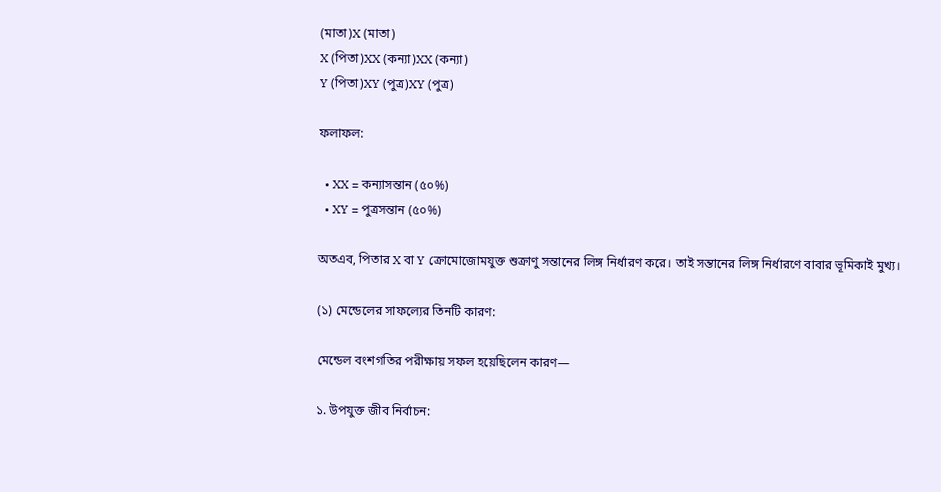(মাতা)X (মাতা)
X (পিতা)XX (কন্যা)XX (কন্যা)
Y (পিতা)XY (পুত্র)XY (পুত্র)

ফলাফল:

  • XX = কন্যাসন্তান (৫০%)
  • XY = পুত্রসন্তান (৫০%)

অতএব, পিতার X বা Y ক্রোমোজোমযুক্ত শুক্রাণু সন্তানের লিঙ্গ নির্ধারণ করে। তাই সন্তানের লিঙ্গ নির্ধারণে বাবার ভূমিকাই মুখ্য।

(১) মেন্ডেলের সাফল্যের তিনটি কারণ:

মেন্ডেল বংশগতির পরীক্ষায় সফল হয়েছিলেন কারণ—

১. উপযুক্ত জীব নির্বাচন: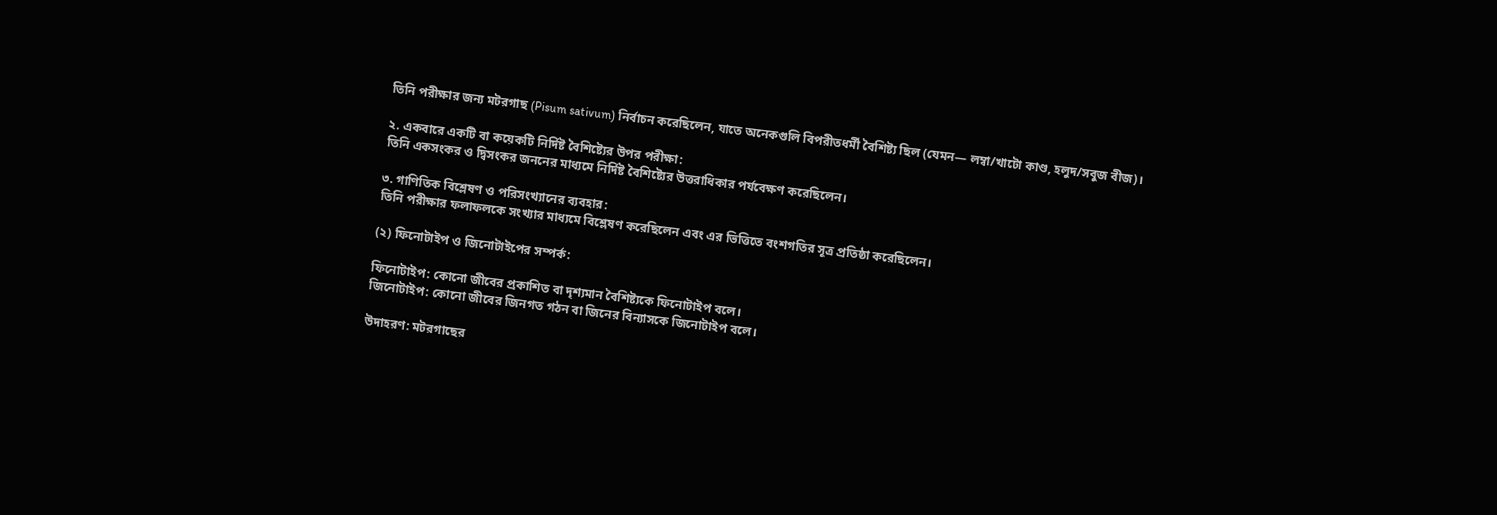তিনি পরীক্ষার জন্য মটরগাছ (Pisum sativum) নির্বাচন করেছিলেন, যাতে অনেকগুলি বিপরীতধর্মী বৈশিষ্ট্য ছিল (যেমন— লম্বা/খাটো কাণ্ড, হলুদ/সবুজ বীজ)।

২. একবারে একটি বা কয়েকটি নির্দিষ্ট বৈশিষ্ট্যের উপর পরীক্ষা:
তিনি একসংকর ও দ্বিসংকর জননের মাধ্যমে নির্দিষ্ট বৈশিষ্ট্যের উত্তরাধিকার পর্যবেক্ষণ করেছিলেন।

৩. গাণিতিক বিশ্লেষণ ও পরিসংখ্যানের ব্যবহার:
তিনি পরীক্ষার ফলাফলকে সংখ্যার মাধ্যমে বিশ্লেষণ করেছিলেন এবং এর ভিত্তিতে বংশগতির সূত্র প্রতিষ্ঠা করেছিলেন।

(২) ফিনোটাইপ ও জিনোটাইপের সম্পর্ক:

ফিনোটাইপ: কোনো জীবের প্রকাশিত বা দৃশ্যমান বৈশিষ্ট্যকে ফিনোটাইপ বলে।
জিনোটাইপ: কোনো জীবের জিনগত গঠন বা জিনের বিন্যাসকে জিনোটাইপ বলে।

উদাহরণ: মটরগাছের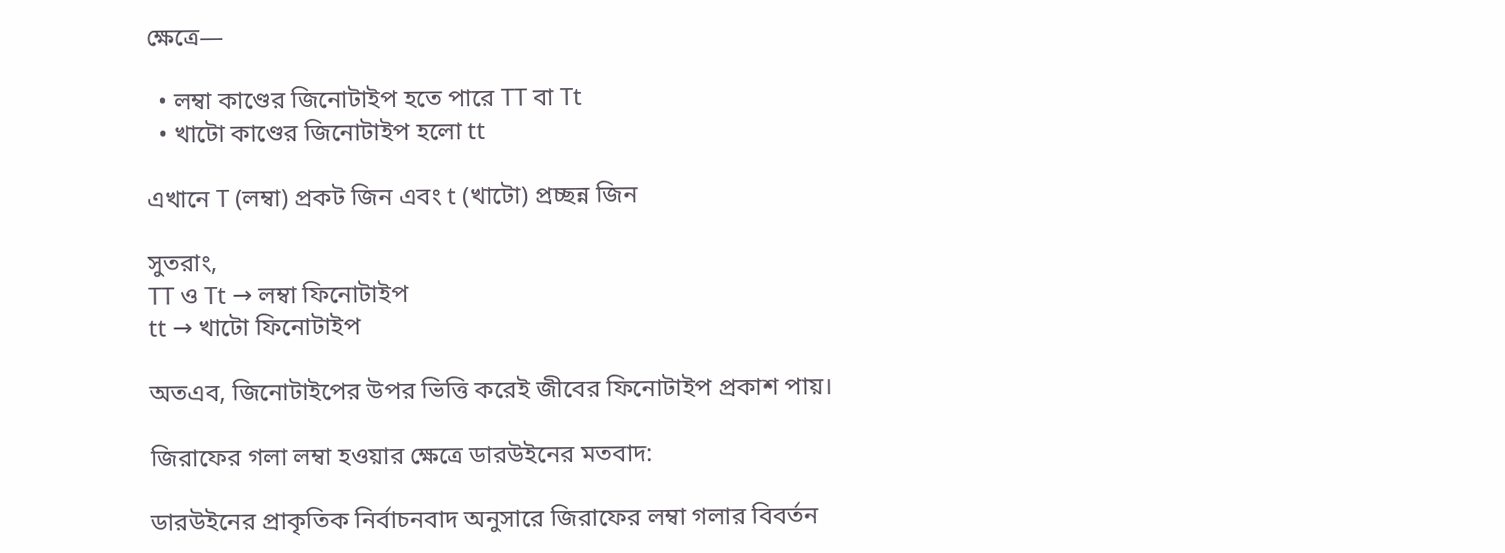ক্ষেত্রে—

  • লম্বা কাণ্ডের জিনোটাইপ হতে পারে TT বা Tt
  • খাটো কাণ্ডের জিনোটাইপ হলো tt

এখানে T (লম্বা) প্রকট জিন এবং t (খাটো) প্রচ্ছন্ন জিন

সুতরাং,
TT ও Tt → লম্বা ফিনোটাইপ
tt → খাটো ফিনোটাইপ

অতএব, জিনোটাইপের উপর ভিত্তি করেই জীবের ফিনোটাইপ প্রকাশ পায়।

জিরাফের গলা লম্বা হওয়ার ক্ষেত্রে ডারউইনের মতবাদ:

ডারউইনের প্রাকৃতিক নির্বাচনবাদ অনুসারে জিরাফের লম্বা গলার বিবর্তন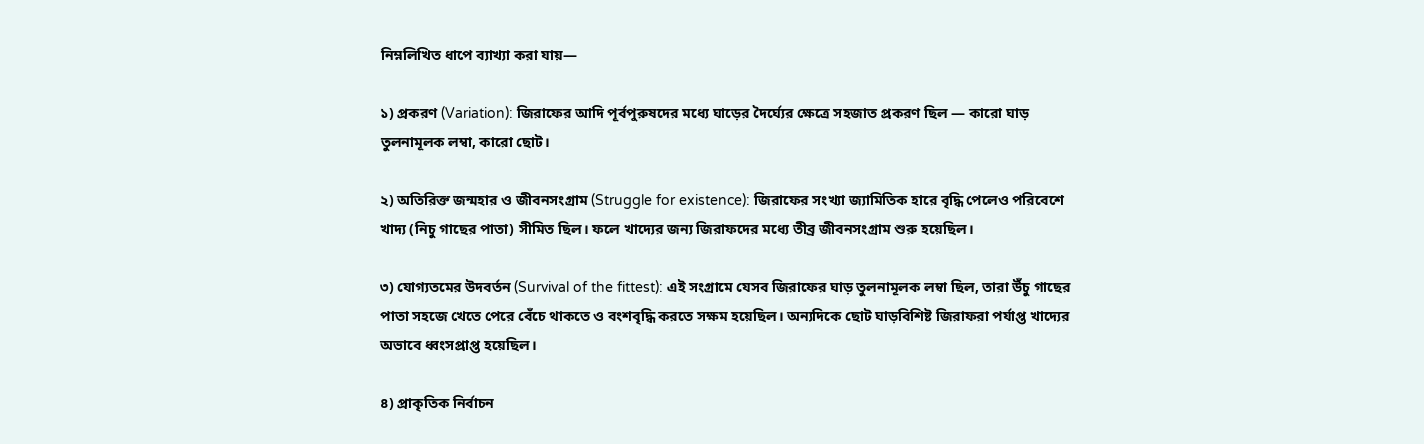নিম্নলিখিত ধাপে ব্যাখ্যা করা যায়—

১) প্রকরণ (Variation): জিরাফের আদি পূর্বপুরুষদের মধ্যে ঘাড়ের দৈর্ঘ্যের ক্ষেত্রে সহজাত প্রকরণ ছিল — কারো ঘাড় তুলনামূলক লম্বা, কারো ছোট।

২) অতিরিক্ত জন্মহার ও জীবনসংগ্রাম (Struggle for existence): জিরাফের সংখ্যা জ্যামিতিক হারে বৃদ্ধি পেলেও পরিবেশে খাদ্য (নিচু গাছের পাতা) সীমিত ছিল। ফলে খাদ্যের জন্য জিরাফদের মধ্যে তীব্র জীবনসংগ্রাম শুরু হয়েছিল।

৩) যোগ্যতমের উদবর্তন (Survival of the fittest): এই সংগ্রামে যেসব জিরাফের ঘাড় তুলনামূলক লম্বা ছিল, তারা উঁচু গাছের পাতা সহজে খেতে পেরে বেঁচে থাকতে ও বংশবৃদ্ধি করতে সক্ষম হয়েছিল। অন্যদিকে ছোট ঘাড়বিশিষ্ট জিরাফরা পর্যাপ্ত খাদ্যের অভাবে ধ্বংসপ্রাপ্ত হয়েছিল।

৪) প্রাকৃতিক নির্বাচন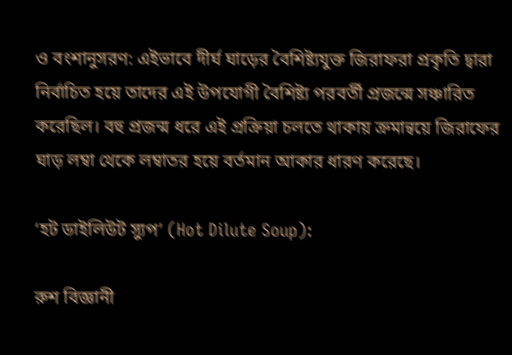ও বংশানুসরণ: এইভাবে দীর্ঘ ঘাড়ের বৈশিষ্ট্যযুক্ত জিরাফরা প্রকৃতি দ্বারা নির্বাচিত হয়ে তাদের এই উপযোগী বৈশিষ্ট্য পরবর্তী প্রজন্মে সঞ্চারিত করেছিল। বহু প্রজন্ম ধরে এই প্রক্রিয়া চলতে থাকায় ক্রমান্বয়ে জিরাফের ঘাড় লম্বা থেকে লম্বাতর হয়ে বর্তমান আকার ধারণ করেছে।

‘হট ডাইলিউট স্যুপ’ (Hot Dilute Soup):

রুশ বিজ্ঞানী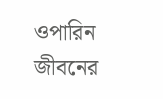ওপারিন জীবনের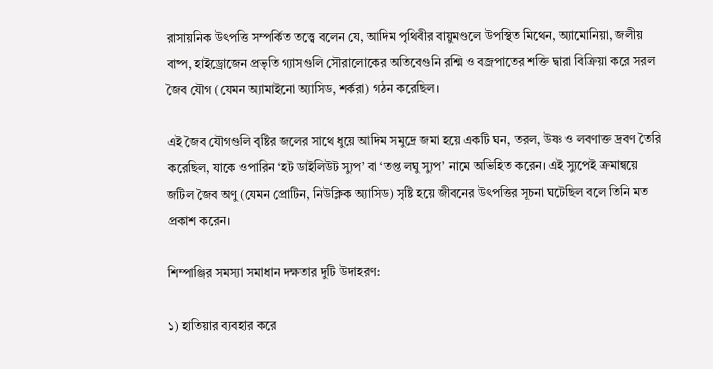রাসায়নিক উৎপত্তি সম্পর্কিত তত্ত্বে বলেন যে, আদিম পৃথিবীর বায়ুমণ্ডলে উপস্থিত মিথেন, অ্যামোনিয়া, জলীয় বাষ্প, হাইড্রোজেন প্রভৃতি গ্যাসগুলি সৌরালোকের অতিবেগুনি রশ্মি ও বজ্রপাতের শক্তি দ্বারা বিক্রিয়া করে সরল জৈব যৌগ (যেমন অ্যামাইনো অ্যাসিড, শর্করা) গঠন করেছিল।

এই জৈব যৌগগুলি বৃষ্টির জলের সাথে ধুয়ে আদিম সমুদ্রে জমা হয়ে একটি ঘন, তরল, উষ্ণ ও লবণাক্ত দ্রবণ তৈরি করেছিল, যাকে ওপারিন ‘হট ডাইলিউট স্যুপ’ বা ‘তপ্ত লঘু স্যুপ’ নামে অভিহিত করেন। এই স্যুপেই ক্রমান্বয়ে জটিল জৈব অণু (যেমন প্রোটিন, নিউক্লিক অ্যাসিড) সৃষ্টি হয়ে জীবনের উৎপত্তির সূচনা ঘটেছিল বলে তিনি মত প্রকাশ করেন।

শিম্পাঞ্জির সমস্যা সমাধান দক্ষতার দুটি উদাহরণ:

১) হাতিয়ার ব্যবহার করে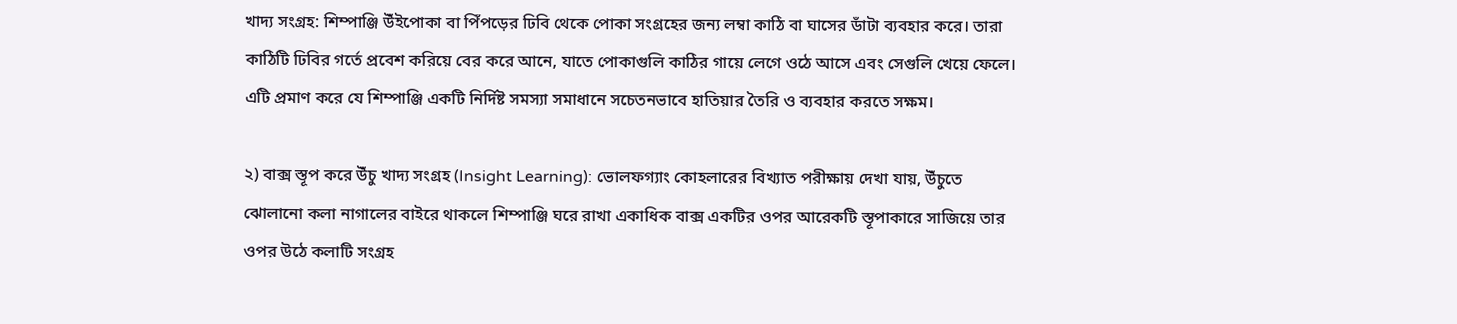খাদ্য সংগ্রহ: শিম্পাঞ্জি উঁইপোকা বা পিঁপড়ের ঢিবি থেকে পোকা সংগ্রহের জন্য লম্বা কাঠি বা ঘাসের ডাঁটা ব্যবহার করে। তারা কাঠিটি ঢিবির গর্তে প্রবেশ করিয়ে বের করে আনে, যাতে পোকাগুলি কাঠির গায়ে লেগে ওঠে আসে এবং সেগুলি খেয়ে ফেলে। এটি প্রমাণ করে যে শিম্পাঞ্জি একটি নির্দিষ্ট সমস্যা সমাধানে সচেতনভাবে হাতিয়ার তৈরি ও ব্যবহার করতে সক্ষম।

২) বাক্স স্তূপ করে উঁচু খাদ্য সংগ্রহ (Insight Learning): ভোলফগ্যাং কোহলারের বিখ্যাত পরীক্ষায় দেখা যায়, উঁচুতে ঝোলানো কলা নাগালের বাইরে থাকলে শিম্পাঞ্জি ঘরে রাখা একাধিক বাক্স একটির ওপর আরেকটি স্তূপাকারে সাজিয়ে তার ওপর উঠে কলাটি সংগ্রহ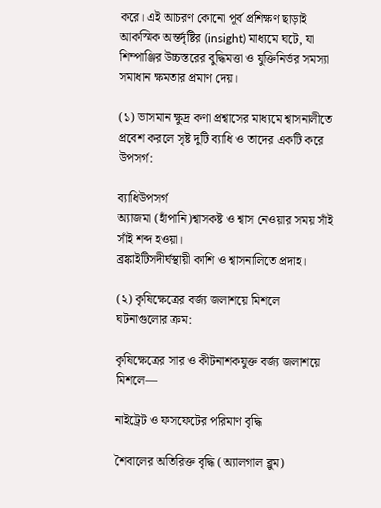করে। এই আচরণ কোনো পূর্ব প্রশিক্ষণ ছাড়াই আকস্মিক অন্তর্দৃষ্টির (insight) মাধ্যমে ঘটে, যা শিম্পাঞ্জির উচ্চস্তরের বুদ্ধিমত্তা ও যুক্তিনির্ভর সমস্যা সমাধান ক্ষমতার প্রমাণ দেয়।

(১) ভাসমান ক্ষুদ্র কণা প্রশ্বাসের মাধ্যমে শ্বাসনালীতে প্রবেশ করলে সৃষ্ট দুটি ব্যাধি ও তাদের একটি করে উপসর্গ:

ব্যাধিউপসর্গ
অ্যাজমা (হাঁপানি)শ্বাসকষ্ট ও শ্বাস নেওয়ার সময় সাঁই সাঁই শব্দ হওয়া।
ব্রঙ্কাইটিসদীর্ঘস্থায়ী কাশি ও শ্বাসনালিতে প্রদাহ।

(২) কৃষিক্ষেত্রের বর্জ্য জলাশয়ে মিশলে ঘটনাগুলোর ক্রম:

কৃষিক্ষেত্রের সার ও কীটনাশকযুক্ত বর্জ্য জলাশয়ে মিশলে—

নাইট্রেট ও ফসফেটের পরিমাণ বৃদ্ধি

শৈবালের অতিরিক্ত বৃদ্ধি (অ্যালগাল ব্লুম)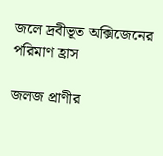জলে দ্রবীভূত অক্সিজেনের পরিমাণ হ্রাস

জলজ প্রাণীর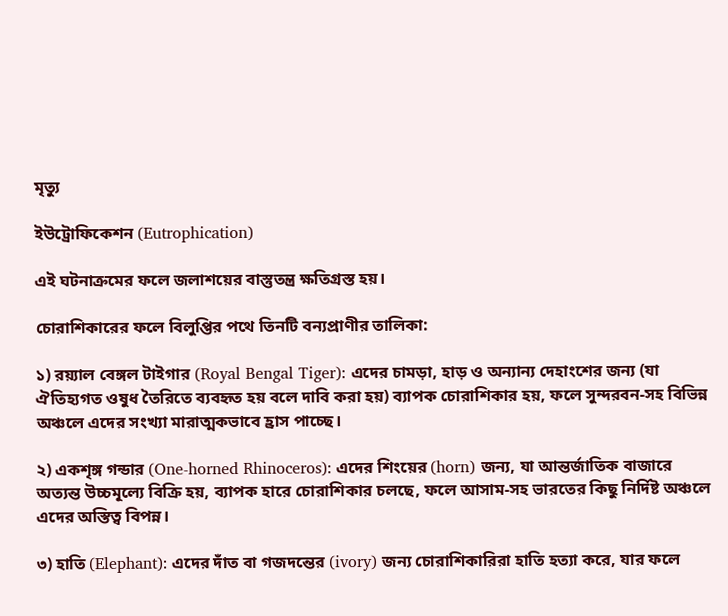মৃত্যু

ইউট্রোফিকেশন (Eutrophication)

এই ঘটনাক্রমের ফলে জলাশয়ের বাস্তুতন্ত্র ক্ষতিগ্রস্ত হয়।

চোরাশিকারের ফলে বিলুপ্তির পথে তিনটি বন্যপ্রাণীর তালিকা:

১) রয়্যাল বেঙ্গল টাইগার (Royal Bengal Tiger): এদের চামড়া, হাড় ও অন্যান্য দেহাংশের জন্য (যা ঐতিহ্যগত ওষুধ তৈরিতে ব্যবহৃত হয় বলে দাবি করা হয়) ব্যাপক চোরাশিকার হয়, ফলে সুন্দরবন-সহ বিভিন্ন অঞ্চলে এদের সংখ্যা মারাত্মকভাবে হ্রাস পাচ্ছে।

২) একশৃঙ্গ গন্ডার (One-horned Rhinoceros): এদের শিংয়ের (horn) জন্য, যা আন্তর্জাতিক বাজারে অত্যন্ত উচ্চমূল্যে বিক্রি হয়, ব্যাপক হারে চোরাশিকার চলছে, ফলে আসাম-সহ ভারতের কিছু নির্দিষ্ট অঞ্চলে এদের অস্তিত্ব বিপন্ন।

৩) হাতি (Elephant): এদের দাঁত বা গজদন্তের (ivory) জন্য চোরাশিকারিরা হাতি হত্যা করে, যার ফলে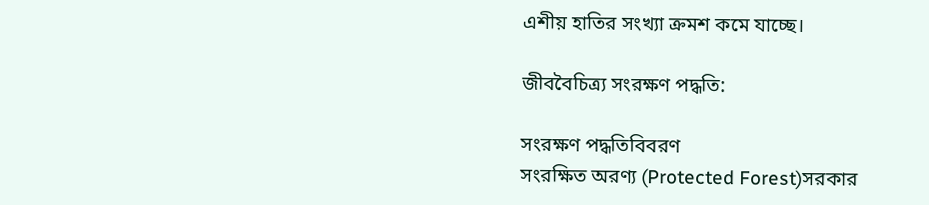এশীয় হাতির সংখ্যা ক্রমশ কমে যাচ্ছে।

জীববৈচিত্র্য সংরক্ষণ পদ্ধতি:

সংরক্ষণ পদ্ধতিবিবরণ
সংরক্ষিত অরণ্য (Protected Forest)সরকার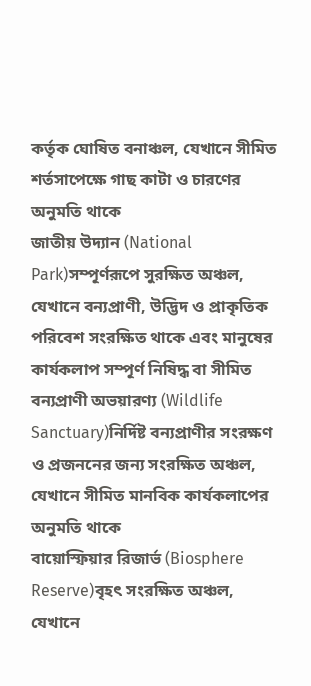কর্তৃক ঘোষিত বনাঞ্চল, যেখানে সীমিত শর্তসাপেক্ষে গাছ কাটা ও চারণের অনুমতি থাকে
জাতীয় উদ্যান (National Park)সম্পূর্ণরূপে সুরক্ষিত অঞ্চল, যেখানে বন্যপ্রাণী, উদ্ভিদ ও প্রাকৃতিক পরিবেশ সংরক্ষিত থাকে এবং মানুষের কার্যকলাপ সম্পূর্ণ নিষিদ্ধ বা সীমিত
বন্যপ্রাণী অভয়ারণ্য (Wildlife Sanctuary)নির্দিষ্ট বন্যপ্রাণীর সংরক্ষণ ও প্রজননের জন্য সংরক্ষিত অঞ্চল, যেখানে সীমিত মানবিক কার্যকলাপের অনুমতি থাকে
বায়োস্ফিয়ার রিজার্ভ (Biosphere Reserve)বৃহৎ সংরক্ষিত অঞ্চল, যেখানে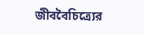জীববৈচিত্র্যের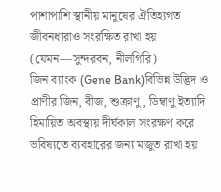পাশাপাশি স্থানীয় মানুষের ঐতিহ্যগত জীবনধারাও সংরক্ষিত রাখা হয় (যেমন—সুন্দরবন, নীলগিরি)
জিন ব্যাংক (Gene Bank)বিভিন্ন উদ্ভিদ ও প্রাণীর জিন, বীজ, শুক্রাণু, ডিম্বাণু ইত্যাদি হিমায়িত অবস্থায় দীর্ঘকাল সংরক্ষণ করে ভবিষ্যতে ব্যবহারের জন্য মজুত রাখা হয়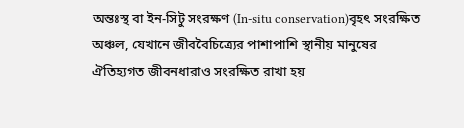অন্তঃস্থ বা ইন-সিটু সংরক্ষণ (In-situ conservation)বৃহৎ সংরক্ষিত অঞ্চল, যেখানে জীববৈচিত্র্যের পাশাপাশি স্থানীয় মানুষের ঐতিহ্যগত জীবনধারাও সংরক্ষিত রাখা হয়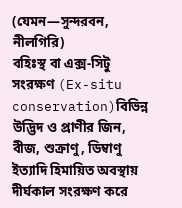(যেমন—সুন্দরবন, নীলগিরি)
বহিঃস্থ বা এক্স-সিটু সংরক্ষণ (Ex-situ conservation)বিভিন্ন উদ্ভিদ ও প্রাণীর জিন, বীজ, শুক্রাণু, ডিম্বাণু ইত্যাদি হিমায়িত অবস্থায় দীর্ঘকাল সংরক্ষণ করে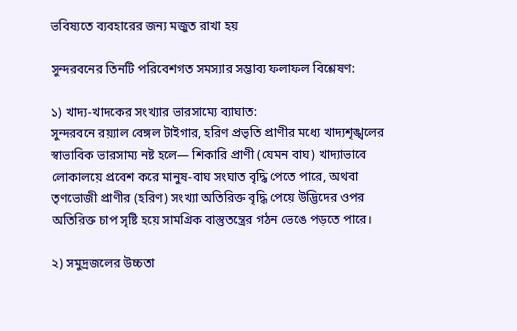ভবিষ্যতে ব্যবহারের জন্য মজুত রাখা হয়

সুন্দরবনের তিনটি পরিবেশগত সমস্যার সম্ভাব্য ফলাফল বিশ্লেষণ:

১) খাদ্য-খাদকের সংখ্যার ভারসাম্যে ব্যাঘাত:
সুন্দরবনে রয়্যাল বেঙ্গল টাইগার, হরিণ প্রভৃতি প্রাণীর মধ্যে খাদ্যশৃঙ্খলের স্বাভাবিক ভারসাম্য নষ্ট হলে— শিকারি প্রাণী (যেমন বাঘ) খাদ্যাভাবে লোকালয়ে প্রবেশ করে মানুষ-বাঘ সংঘাত বৃদ্ধি পেতে পারে, অথবা তৃণভোজী প্রাণীর (হরিণ) সংখ্যা অতিরিক্ত বৃদ্ধি পেয়ে উদ্ভিদের ওপর অতিরিক্ত চাপ সৃষ্টি হয়ে সামগ্রিক বাস্তুতন্ত্রের গঠন ভেঙে পড়তে পারে।

২) সমুদ্রজলের উচ্চতা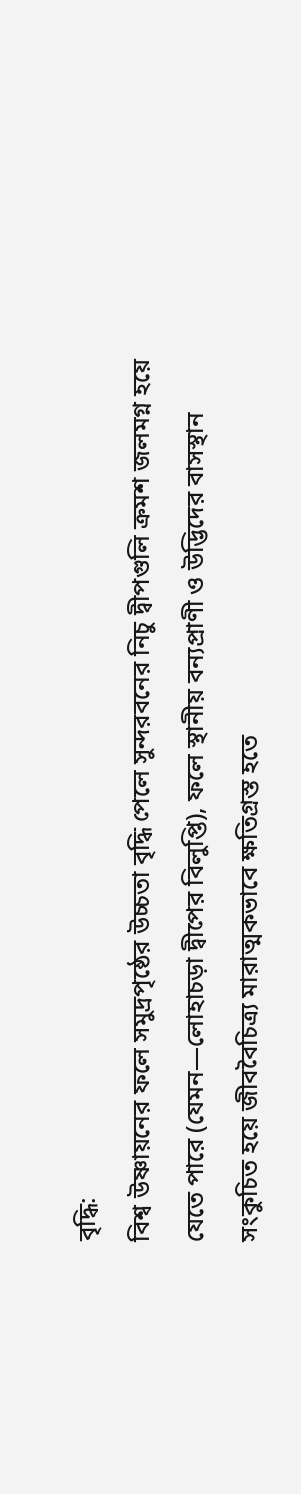বৃদ্ধি:
বিশ্ব উষ্ণায়নের ফলে সমুদ্রপৃষ্ঠের উচ্চতা বৃদ্ধি পেলে সুন্দরবনের নিচু দ্বীপগুলি ক্রমশ জলমগ্ন হয়ে যেতে পারে (যেমন—লোহাচড়া দ্বীপের বিলুপ্তি), ফলে স্থানীয় বন্যপ্রাণী ও উদ্ভিদের বাসস্থান সংকুচিত হয়ে জীববৈচিত্র্য মারাত্মকভাবে ক্ষতিগ্রস্ত হতে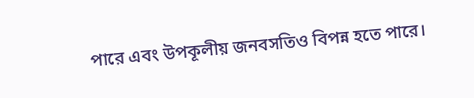পারে এবং উপকূলীয় জনবসতিও বিপন্ন হতে পারে।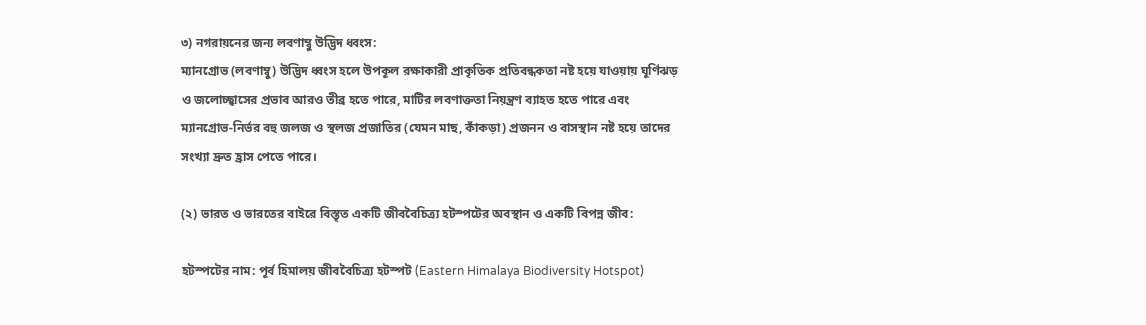৩) নগরায়নের জন্য লবণাম্বু উদ্ভিদ ধ্বংস:
ম্যানগ্রোভ (লবণাম্বু) উদ্ভিদ ধ্বংস হলে উপকূল রক্ষাকারী প্রাকৃতিক প্রতিবন্ধকতা নষ্ট হয়ে যাওয়ায় ঘূর্ণিঝড় ও জলোচ্ছ্বাসের প্রভাব আরও তীব্র হতে পারে, মাটির লবণাক্ততা নিয়ন্ত্রণ ব্যাহত হতে পারে এবং ম্যানগ্রোভ-নির্ভর বহু জলজ ও স্থলজ প্রজাতির (যেমন মাছ, কাঁকড়া) প্রজনন ও বাসস্থান নষ্ট হয়ে তাদের সংখ্যা দ্রুত হ্রাস পেতে পারে।

(২) ভারত ও ভারতের বাইরে বিস্তৃত একটি জীববৈচিত্র্য হটস্পটের অবস্থান ও একটি বিপন্ন জীব:

হটস্পটের নাম: পূর্ব হিমালয় জীববৈচিত্র্য হটস্পট (Eastern Himalaya Biodiversity Hotspot)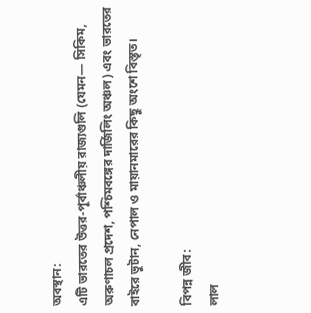অবস্থান:
এটি ভারতের উত্তর-পূর্বাঞ্চলীয় রাজ্যগুলি (যেমন— সিকিম, অরুণাচল প্রদেশ, পশ্চিমবঙ্গের দার্জিলিং অঞ্চল) এবং ভারতের বাইরে ভুটান, নেপাল ও মায়ানমারের কিছু অংশে বিস্তৃত।

বিপন্ন জীব:
লাল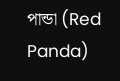পান্ডা (Red Panda)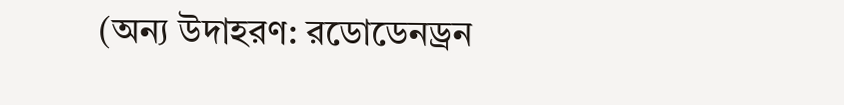(অন্য উদাহরণ: রডোডেনড্রন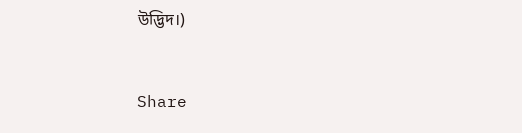উদ্ভিদ।)


Share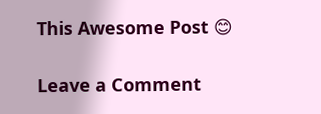This Awesome Post 😊

Leave a Comment